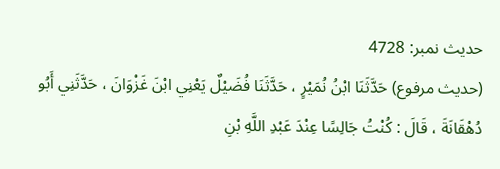حدیث نمبر: 4728
(حديث مرفوع) حَدَّثَنَا ابْنُ نُمَيْرٍ ، حَدَّثَنَا فُضَيْلٌ يَعْنِي ابْنَ غَزْوَانَ ، حَدَّثَنِي أَبُو دُهْقَانَةَ ، قَالَ : كُنْتُ جَالِسًا عِنْدَ عَبْدِ اللَّهِ بْنِ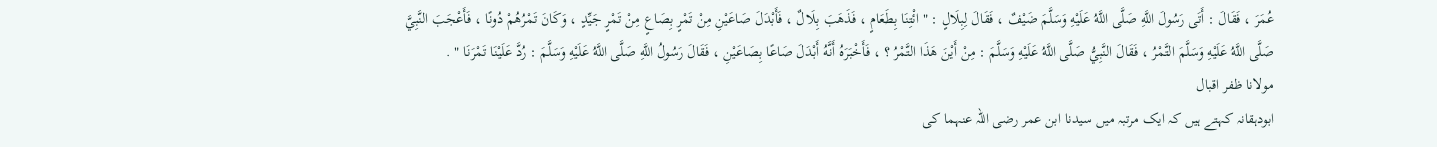عُمَرَ ، فَقَالَ : أَتَى رَسُولَ اللَّهِ صَلَّى اللَّهُ عَلَيْهِ وَسَلَّمَ ضَيْفٌ ، فَقَالَ لِبِلَالٍ : " ائْتِنَا بِطَعَامٍ ، فَذَهَبَ بِلَالٌ ، فَأَبْدَلَ صَاعَيْنِ مِنْ تَمْرٍ بِصَاعٍ مِنْ تَمْرٍ جَيِّدٍ ، وَكَانَ تَمْرُهُمْ دُونًا ، فَأَعْجَبَ النَّبِيَّ صَلَّى اللَّهُ عَلَيْهِ وَسَلَّمَ التَّمْرُ ، فَقَالَ النَّبِيُّ صَلَّى اللَّهُ عَلَيْهِ وَسَلَّمَ : مِنْ أَيْنَ هَذَا التَّمْرُ ؟ ، فَأَخْبَرَهُ أَنَّهُ أَبْدَلَ صَاعًا بِصَاعَيْنِ ، فَقَالَ رَسُولُ اللَّهِ صَلَّى اللَّهُ عَلَيْهِ وَسَلَّمَ : رُدَّ عَلَيْنَا تَمْرَنَا " .
مولانا ظفر اقبال
ابودہقانہ کہتے ہیں کہ ایک مرتبہ میں سیدنا ابن عمر رضی اللہ عنہما کی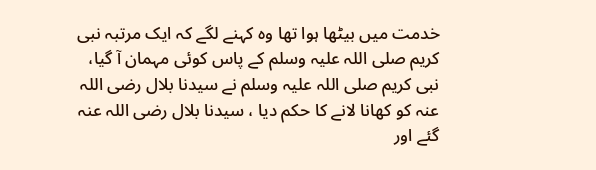خدمت میں بیٹھا ہوا تھا وہ کہنے لگے کہ ایک مرتبہ نبی کریم صلی اللہ علیہ وسلم کے پاس کوئی مہمان آ گیا، نبی کریم صلی اللہ علیہ وسلم نے سیدنا بلال رضی اللہ عنہ کو کھانا لانے کا حکم دیا ، سیدنا بلال رضی اللہ عنہ گئے اور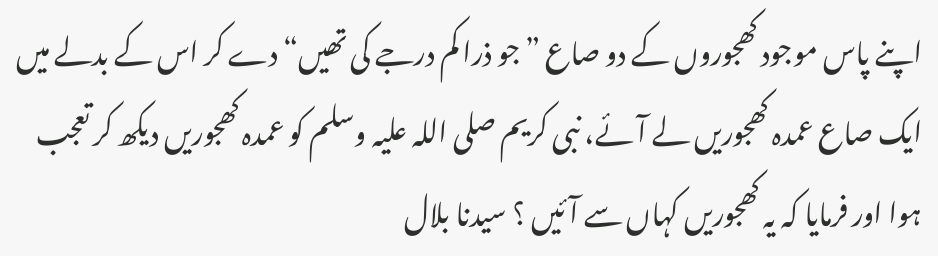اپنے پاس موجود کھجوروں کے دو صاع ”جو ذرا کم درجے کی تھیں“ دے کر اس کے بدلے میں ایک صاع عمدہ کھجوریں لے آئے، نبی کریم صلی اللہ علیہ وسلم کو عمدہ کھجوریں دیکھ کر تعجب ہوا اور فرمایا کہ یہ کھجوریں کہاں سے آئیں ؟ سیدنا بلال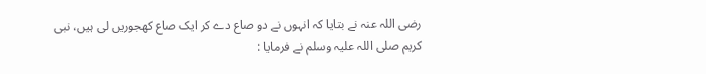رضی اللہ عنہ نے بتایا کہ انہوں نے دو صاع دے کر ایک صاع کھجوریں لی ہیں، نبی کریم صلی اللہ علیہ وسلم نے فرمایا :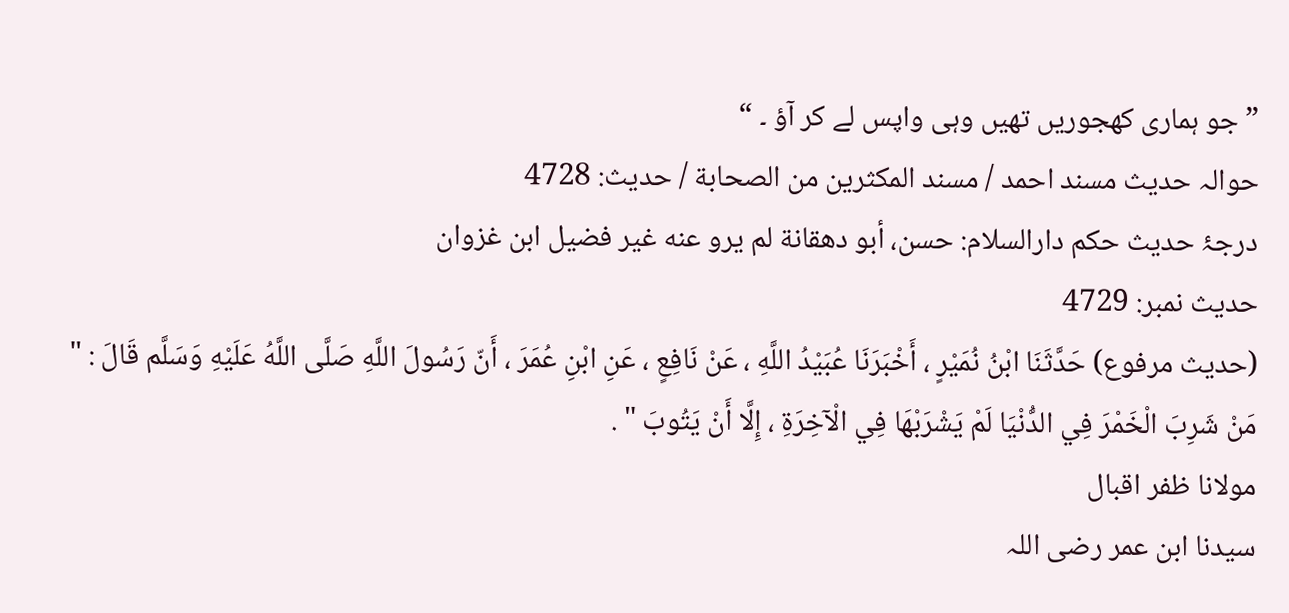” جو ہماری کھجوریں تھیں وہی واپس لے کر آؤ ۔ “
حوالہ حدیث مسند احمد / مسند المكثرين من الصحابة / حدیث: 4728
درجۂ حدیث حکم دارالسلام: حسن، أبو دهقانة لم يرو عنه غير فضيل ابن غزوان
حدیث نمبر: 4729
(حديث مرفوع) حَدَّثَنَا ابْنُ نُمَيْرٍ ، أَخْبَرَنَا عُبَيْدُ اللَّهِ ، عَنْ نَافِعٍ ، عَنِ ابْنِ عُمَرَ ، أَنّ رَسُولَ اللَّهِ صَلَّى اللَّهُ عَلَيْهِ وَسَلَّم قَالَ : " مَنْ شَرِبَ الْخَمْرَ فِي الدُّنْيَا لَمْ يَشْرَبْهَا فِي الْآخِرَةِ ، إِلَّا أَنْ يَتُوبَ " .
مولانا ظفر اقبال
سیدنا ابن عمر رضی اللہ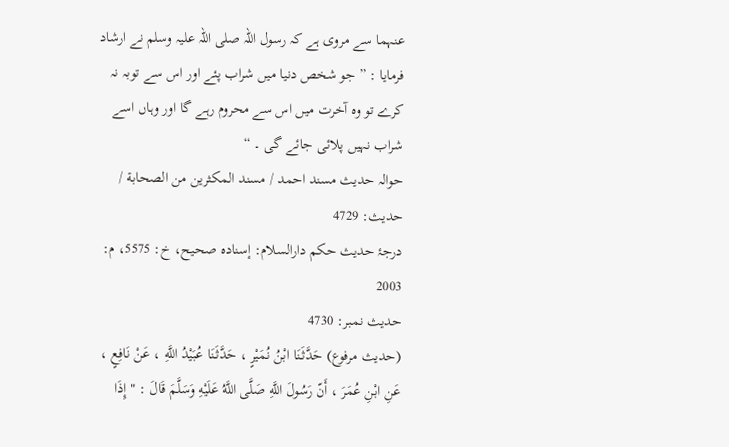عنہما سے مروی ہے کہ رسول اللہ صلی اللہ علیہ وسلم نے ارشاد فرمایا : ” جو شخص دنیا میں شراب پئے اور اس سے توبہ نہ کرے تو وہ آخرت میں اس سے محروم رہے گا اور وہاں اسے شراب نہیں پلائی جائے گی ۔ “
حوالہ حدیث مسند احمد / مسند المكثرين من الصحابة / حدیث: 4729
درجۂ حدیث حکم دارالسلام: إسناده صحيح، خ: 5575، م: 2003
حدیث نمبر: 4730
(حديث مرفوع) حَدَّثَنَا ابْنُ نُمَيْرٍ ، حَدَّثَنَا عُبَيْدُ اللَّهِ ، عَنْ نَافِعٍ ، عَنِ ابْنِ عُمَرَ ، أَنّ رَسُولَ اللَّهِ صَلَّى اللَّهُ عَلَيْهِ وَسَلَّمَ قَالَ : " إِذَا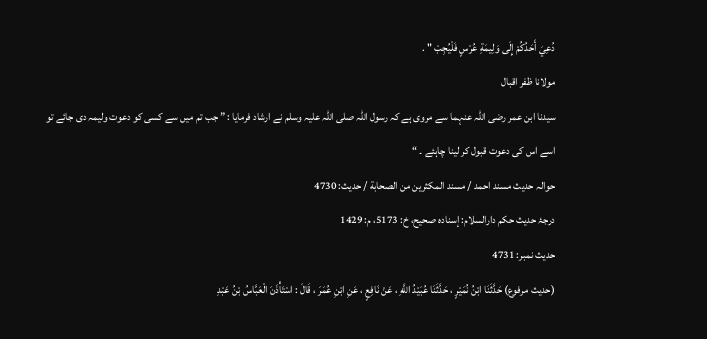دُعِيَ أَحَدُكُمْ إِلَى وَلِيمَةِ عُرْسٍ فَلْيُجِبْ " .
مولانا ظفر اقبال
سیدنا ابن عمر رضی اللہ عنہما سے مروی ہے کہ رسول اللہ صلی اللہ علیہ وسلم نے ارشاد فرمایا : ” جب تم میں سے کسی کو دعوت ولیمہ دی جائے تو اسے اس کی دعوت قبول کر لینا چاہئے ۔ “
حوالہ حدیث مسند احمد / مسند المكثرين من الصحابة / حدیث: 4730
درجۂ حدیث حکم دارالسلام: إسناده صحيح، خ: 5173، م: 1429
حدیث نمبر: 4731
(حديث مرفوع) حَدَّثَنَا ابْنُ نُمَيْرٍ ، حَدَّثَنَا عُبَيْدُ اللَّهِ ، عَنْ نَافِعٍ ، عَنِ ابْنِ عُمَرَ ، قَالَ : اسْتَأْذَنَ الْعَبَّاسُ بْنُ عَبْدِ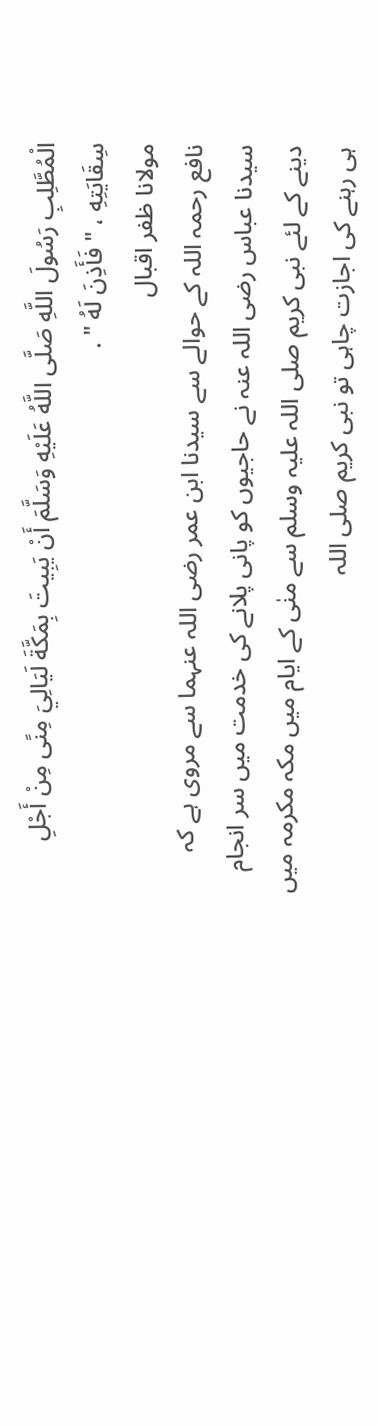الْمُطَّلِبِ رَسُولَ اللَّهِ صَلَّى اللَّهُ عَلَيْهِ وَسَلَّمَ أَنْ يَبِيتَ بِمَكَّةَ لَيَالِيَ مِنًى مِنْ أَجْلِ سِقَايَتِهِ ، " فَأَذِنَ لَهُ " .
مولانا ظفر اقبال
نافع رحمہ اللہ کے حوالے سے سیدنا ابن عمر رضی اللہ عنہما سے مروی ہے کہ سیدنا عباس رضی اللہ عنہ نے حاجیوں کو پانی پلانے کی خدمت میں سر انجام دینے کے لئے نبی کریم صلی اللہ علیہ وسلم سے منٰی کے ایام میں مکہ مکرمہ میں ہی رہنے کی اجازت چاہی تو نبی کریم صلی اللہ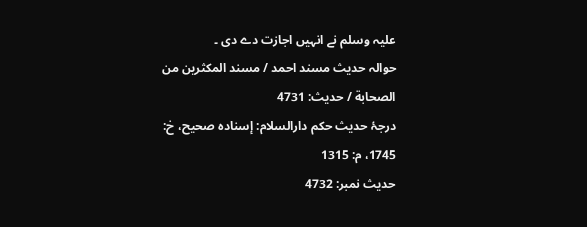علیہ وسلم نے انہیں اجازت دے دی ۔
حوالہ حدیث مسند احمد / مسند المكثرين من الصحابة / حدیث: 4731
درجۂ حدیث حکم دارالسلام: إسناده صحيح، خ: 1745، م: 1315
حدیث نمبر: 4732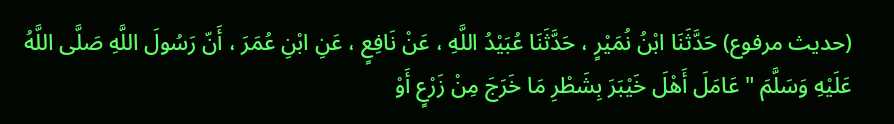(حديث مرفوع) حَدَّثَنَا ابْنُ نُمَيْرٍ ، حَدَّثَنَا عُبَيْدُ اللَّهِ ، عَنْ نَافِعٍ ، عَنِ ابْنِ عُمَرَ ، أَنّ رَسُولَ اللَّهِ صَلَّى اللَّهُ عَلَيْهِ وَسَلَّمَ " عَامَلَ أَهْلَ خَيْبَرَ بِشَطْرِ مَا خَرَجَ مِنْ زَرْعٍ أَوْ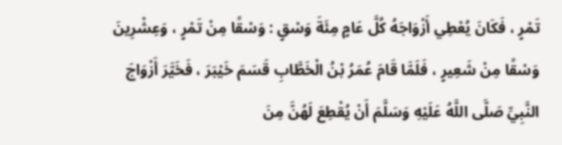تَمْرٍ ، فَكَانَ يُعْطِي أَزْوَاجَهُ كُلَّ عَامٍ مِئَةَ وَسْقٍ : وَسْقًا مِنْ تَمْرٍ ، وَعِشْرِينَ وَسْقًا مِنْ شَعِيرٍ ، فَلَمَّا قَامَ عُمَرُ بْنُ الْخَطَّابِ قَسَمَ خَيْبَرَ ، فَخَيَّرَ أَزْوَاجَ النَّبِيِّ صَلَّى اللَّهُ عَلَيْهِ وَسَلَّمَ أَنْ يُقْطِعَ لَهُنَّ مِنَ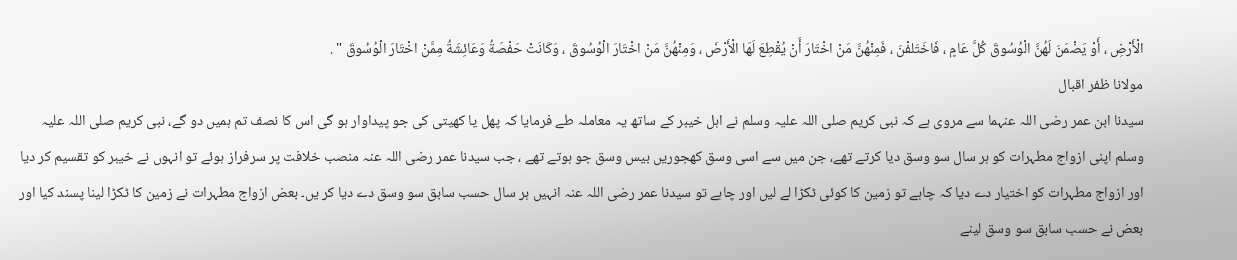الْأَرْضِ ، أَوْ يَضْمَنَ لَهُنَّ الْوُسُوقَ كُلَّ عَامٍ ، فَاخَتَلفْنَ ، فَمِنْهُنَّ مَنْ اخْتَارَ أَنْ يُقْطِعَ لَهَا الْأَرْضَ ، وَمِنْهُنَّ مَنْ اخْتَارَ الْوُسُوقَ ، وَكَانَتْ حَفْصَةُ وَعَائِشَةُ مِمَّنْ اخْتَارَ الْوُسُوقَ " .
مولانا ظفر اقبال
سیدنا ابن عمر رضی اللہ عنہما سے مروی ہے کہ نبی کریم صلی اللہ علیہ وسلم نے اہل خیبر کے ساتھ یہ معاملہ طے فرمایا کہ پھل یا کھیتی کی جو پیداوار ہو گی اس کا نصف تم ہمیں دو گے، نبی کریم صلی اللہ علیہ وسلم اپنی ازواج مطہرات کو ہر سال سو وسق دیا کرتے تھے، جن میں سے اسی وسق کھجوریں بیس وسق جو ہوتے تھے ، جب سیدنا عمر رضی اللہ عنہ منصب خلافت پر سرفراز ہوئے تو انہوں نے خیبر کو تقسیم کر دیا اور ازواج مطہرات کو اختیار دے دیا کہ چاہے تو زمین کا کوئی ٹکڑا لے لیں اور چاہے تو سیدنا عمر رضی اللہ عنہ انہیں ہر سال حسب سابق سو وسق دے دیا کر یں۔ بعض ازواج مطہرات نے زمین کا ٹکڑا لینا پسند کیا اور بعض نے حسب سابق سو وسق لینے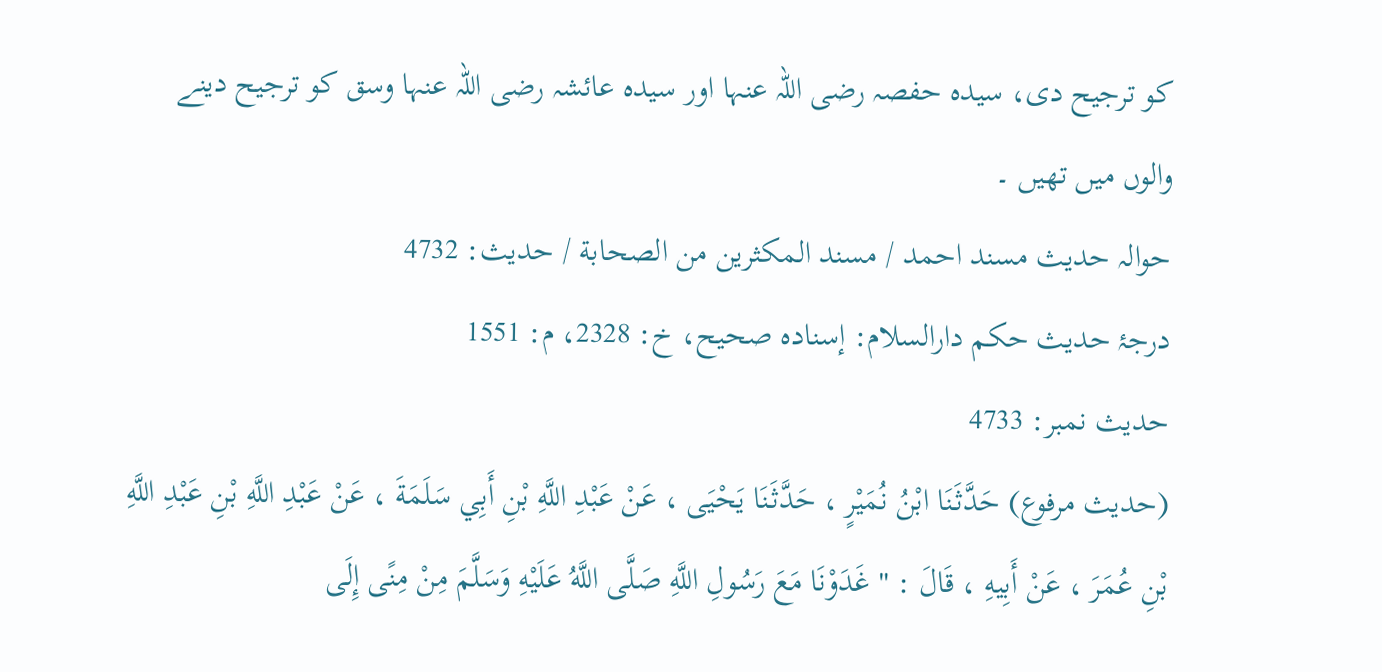کو ترجیح دی، سیدہ حفصہ رضی اللہ عنہا اور سیدہ عائشہ رضی اللہ عنہا وسق کو ترجیح دینے والوں میں تھیں ۔
حوالہ حدیث مسند احمد / مسند المكثرين من الصحابة / حدیث: 4732
درجۂ حدیث حکم دارالسلام: إسناده صحيح، خ: 2328، م: 1551
حدیث نمبر: 4733
(حديث مرفوع) حَدَّثَنَا ابْنُ نُمَيْرٍ ، حَدَّثَنَا يَحْيَى ، عَنْ عَبْدِ اللَّهِ بْنِ أَبِي سَلَمَةَ ، عَنْ عَبْدِ اللَّهِ بْنِ عَبْدِ اللَّهِ بْنِ عُمَرَ ، عَنْ أَبِيهِ ، قَالَ : " غَدَوْنَا مَعَ رَسُولِ اللَّهِ صَلَّى اللَّهُ عَلَيْهِ وَسَلَّمَ مِنْ مِنًى إِلَى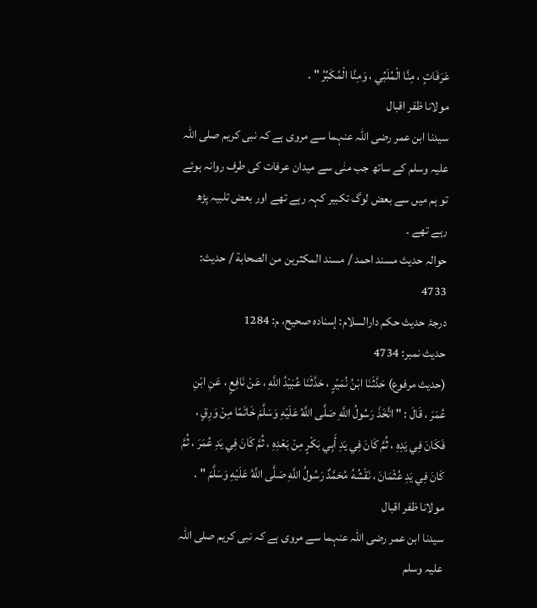عَرَفَاتٍ ، مِنَّا الْمُلَبِّي ، وَمِنَّا الْمُكَبِّرُ " .
مولانا ظفر اقبال
سیدنا ابن عمر رضی اللہ عنہما سے مروی ہے کہ نبی کریم صلی اللہ علیہ وسلم کے ساتھ جب منٰی سے میدان عرفات کی طرف روانہ ہوئے تو ہم میں سے بعض لوگ تکبیر کہہ رہے تھے اور بعض تلبیہ پڑھ رہے تھے ۔
حوالہ حدیث مسند احمد / مسند المكثرين من الصحابة / حدیث: 4733
درجۂ حدیث حکم دارالسلام: إسناده صحيح، م: 1284
حدیث نمبر: 4734
(حديث مرفوع) حَدَّثَنَا ابْنُ نُمَيْرٍ ، حَدَّثَنَا عُبَيْدُ اللَّهِ ، عَنْ نَافِعٍ ، عَنِ ابْنِ عُمَرَ ، قَالَ : " اتَّخَذَ رَسُولُ اللَّهِ صَلَّى اللَّهُ عَلَيْهِ وَسَلَّمَ خَاتَمًا مِنْ وَرِقٍ ، فَكَانَ فِي يَدِهِ ، ثُمَّ كَانَ فِي يَدِ أَبِي بَكْرٍ مِنْ بَعْدِهِ ، ثُمَّ كَانَ فِي يَدِ عُمَرَ ، ثُمَّ كَانَ فِي يَدِ عُثْمَانَ ، نَقْشُهُ مُحَمَّدٌ رَسُولُ اللَّهِ صَلَّى اللَّهُ عَلَيْهِ وَسَلَّمَ " .
مولانا ظفر اقبال
سیدنا ابن عمر رضی اللہ عنہما سے مروی ہے کہ نبی کریم صلی اللہ علیہ وسلم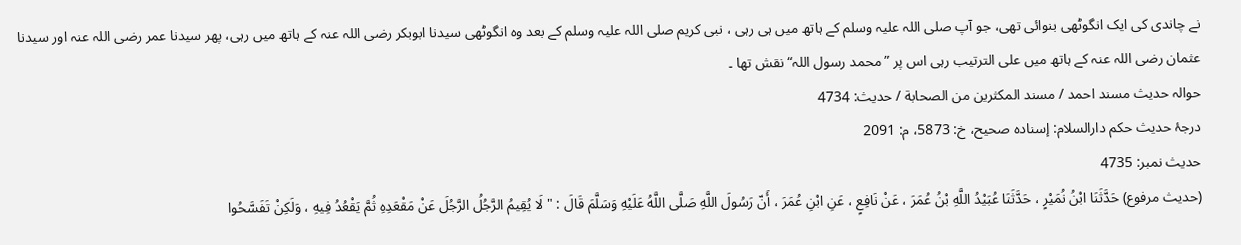نے چاندی کی ایک انگوٹھی بنوائی تھی، جو آپ صلی اللہ علیہ وسلم کے ہاتھ میں ہی رہی ، نبی کریم صلی اللہ علیہ وسلم کے بعد وہ انگوٹھی سیدنا ابوبکر رضی اللہ عنہ کے ہاتھ میں رہی، پھر سیدنا عمر رضی اللہ عنہ اور سیدنا عثمان رضی اللہ عنہ کے ہاتھ میں علی الترتیب رہی اس پر ”محمد رسول اللہ“ نقش تھا ۔
حوالہ حدیث مسند احمد / مسند المكثرين من الصحابة / حدیث: 4734
درجۂ حدیث حکم دارالسلام: إسناده صحيح، خ: 5873، م: 2091
حدیث نمبر: 4735
(حديث مرفوع) حَدَّثَنَا ابْنُ نُمَيْرٍ ، حَدَّثَنَا عُبَيْدُ اللَّهِ بْنُ عُمَرَ ، عَنْ نَافِعٍ ، عَنِ ابْنِ عُمَرَ ، أَنّ رَسُولَ اللَّهِ صَلَّى اللَّهُ عَلَيْهِ وَسَلَّمَ قَالَ : " لَا يُقِيمُ الرَّجُلُ الرَّجُلَ عَنْ مَقْعَدِهِ ثُمَّ يَقْعُدُ فِيهِ ، وَلَكِنْ تَفَسَّحُوا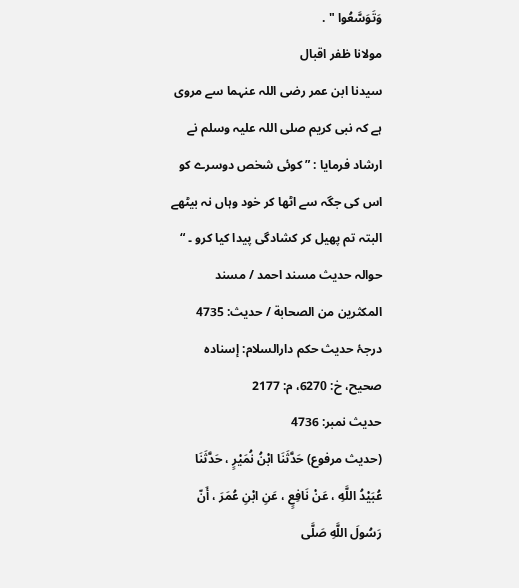وَتَوَسَّعُوا " .
مولانا ظفر اقبال
سیدنا ابن عمر رضی اللہ عنہما سے مروی ہے کہ نبی کریم صلی اللہ علیہ وسلم نے ارشاد فرمایا : ” کوئی شخص دوسرے کو اس کی جگہ سے اٹھا کر خود وہاں نہ بیٹھے البتہ تم پھیل کر کشادگی پیدا کیا کرو ۔ “
حوالہ حدیث مسند احمد / مسند المكثرين من الصحابة / حدیث: 4735
درجۂ حدیث حکم دارالسلام: إسناده صحيح، خ: 6270، م: 2177
حدیث نمبر: 4736
(حديث مرفوع) حَدَّثَنَا ابْنُ نُمَيْرٍ ، حَدَّثَنَا عُبَيْدُ اللَّهِ ، عَنْ نَافِعٍ ، عَنِ ابْنِ عُمَرَ ، أَنّ رَسُولَ اللَّهِ صَلَّى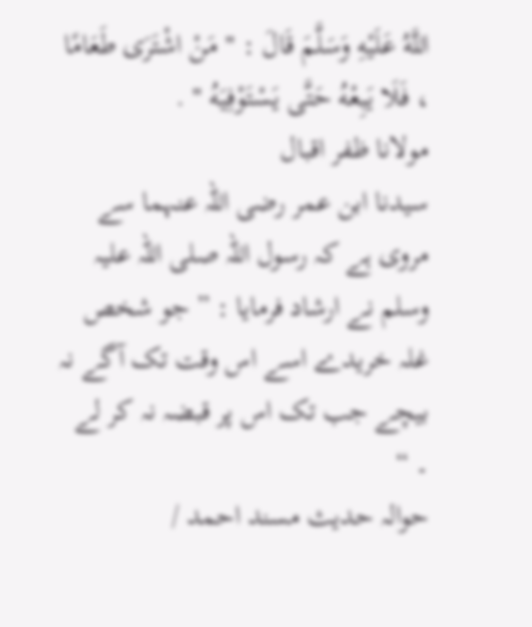اللَّهُ عَلَيْهِ وَسَلَّمَ قَالَ : " مَنْ اشْتَرَى طَعَامًا ، فَلَا يَبِعْهُ حَتَّى يَسْتَوْفِيَهُ " .
مولانا ظفر اقبال
سیدنا ابن عمر رضی اللہ عنہما سے مروی ہے کہ رسول اللہ صلی اللہ علیہ وسلم نے ارشاد فرمایا : ” جو شخص غلہ خریدے اسے اس وقت تک آگے نہ بیچے جب تک اس پر قبضہ نہ کر لے ۔ “
حوالہ حدیث مسند احمد /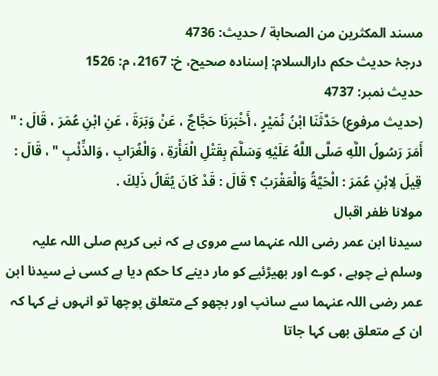مسند المكثرين من الصحابة / حدیث: 4736
درجۂ حدیث حکم دارالسلام: إسناده صحيح، خ: 2167، م: 1526
حدیث نمبر: 4737
(حديث مرفوع) حَدَّثَنَا ابْنُ نُمَيْرٍ ، أَخْبَرَنَا حَجَّاجٌ ، عَنْ وَبَرَةَ ، عَنِ ابْنِ عُمَرَ ، قَالَ : " أَمَرَ رَسُولُ اللَّهِ صَلَّى اللَّهُ عَلَيْهِ وَسَلَّمَ بِقَتْلِ الْفَأْرَةِ ، وَالْغُرَابِ ، وَالذِّئْبِ " ، قَالَ : قِيلَ لِابْنِ عُمَرَ : الْحَيَّةُ وَالْعَقْرَبُ ؟ قَالَ : قَدْ كَانَ يُقَالُ ذَلِكَ .
مولانا ظفر اقبال
سیدنا ابن عمر رضی اللہ عنہما سے مروی ہے کہ نبی کریم صلی اللہ علیہ وسلم نے چوہے ، کوے اور بھیڑئیے کو مار دینے کا حکم دیا ہے کسی نے سیدنا ابن عمر رضی اللہ عنہما سے سانپ اور بچھو کے متعلق پوچھا تو انہوں نے کہا کہ ان کے متعلق بھی کہا جاتا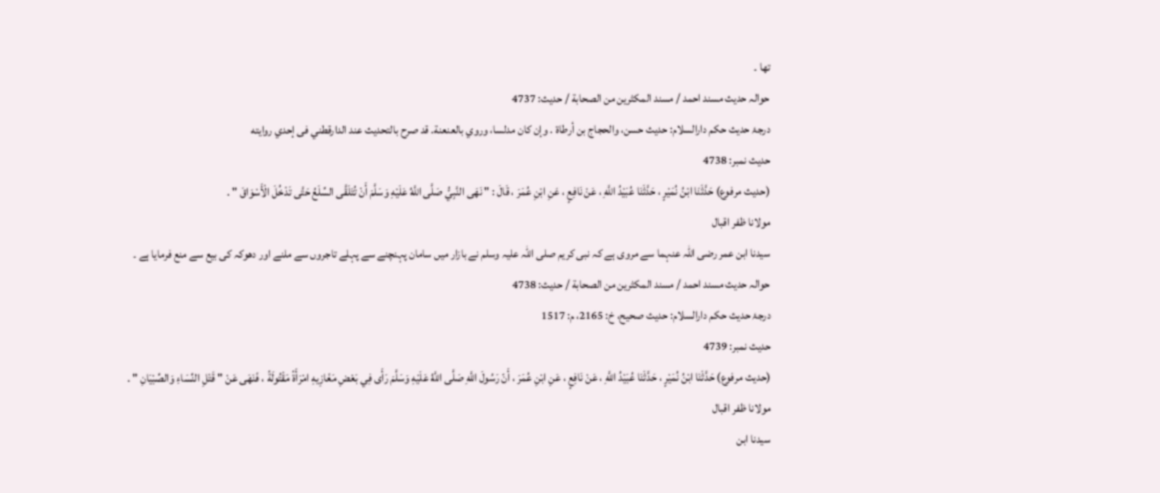تھا ۔
حوالہ حدیث مسند احمد / مسند المكثرين من الصحابة / حدیث: 4737
درجۂ حدیث حکم دارالسلام: حديث حسن، والحجاج بن أرطاة . وإن كان مدلسا، وروي بالعنعنة. قد صرح بالتحديث عند الدارقطني فى إحدي روايته
حدیث نمبر: 4738
(حديث مرفوع) حَدَّثَنَا ابْنُ نُمَيْرٍ ، حَدَّثَنَا عُبَيْدُ اللَّهِ ، عَنْ نَافِعٍ ، عَنِ ابْنِ عُمَرَ ، قَالَ : " نَهَى النَّبِيُّ صَلَّى اللَّهُ عَلَيْهِ وَسَلَّمَ أَنْ تُتَلَقَّى السِّلَعُ حَتَّى تَدْخُلَ الْأَسْوَاقَ " .
مولانا ظفر اقبال
سیدنا ابن عمر رضی اللہ عنہما سے مروی ہے کہ نبی کریم صلی اللہ علیہ وسلم نے بازار میں سامان پہنچنے سے پہلے تاجروں سے ملنے اور دھوکہ کی بیع سے منع فرمایا ہے ۔
حوالہ حدیث مسند احمد / مسند المكثرين من الصحابة / حدیث: 4738
درجۂ حدیث حکم دارالسلام: حديث صحيح، خ: 2165، م: 1517
حدیث نمبر: 4739
(حديث مرفوع) حَدَّثَنَا ابْنُ نُمَيْرٍ ، حَدَّثَنَا عُبَيْدُ اللَّهِ ، عَنْ نَافِعٍ ، عَنِ ابْنِ عُمَرَ ، أَنّ رَسُولَ اللَّهِ صَلَّى اللَّهُ عَلَيْهِ وَسَلَّمَ رَأَى فِي بَعْضِ مَغَازِيهِ امْرَأَةً مَقْتُولَةً ، فَنَهَى عَنْ " قَتْلِ النِّسَاءِ وَالصِّبْيَانِ " .
مولانا ظفر اقبال
سیدنا ابن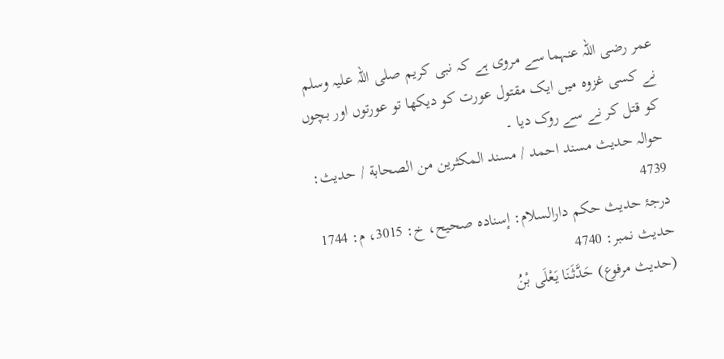عمر رضی اللہ عنہما سے مروی ہے کہ نبی کریم صلی اللہ علیہ وسلم نے کسی غزوہ میں ایک مقتول عورت کو دیکھا تو عورتوں اور بچوں کو قتل کر نے سے روک دیا ۔
حوالہ حدیث مسند احمد / مسند المكثرين من الصحابة / حدیث: 4739
درجۂ حدیث حکم دارالسلام: إسناده صحيح، خ: 3015، م: 1744
حدیث نمبر: 4740
(حديث مرفوع) حَدَّثَنَا يَعْلَى بْنُ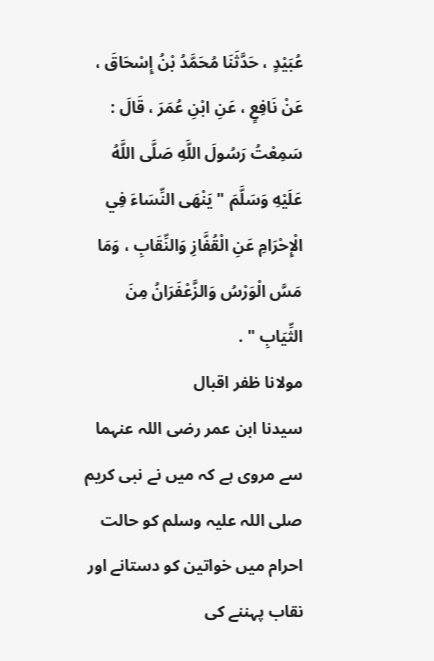عُبَيْدٍ ، حَدَّثَنَا مُحَمَّدُ بْنُ إِسْحَاقَ ، عَنْ نَافِعٍ ، عَنِ ابْنِ عُمَرَ ، قَالَ : سَمِعْتُ رَسُولَ اللَّهِ صَلَّى اللَّهُ عَلَيْهِ وَسَلَّمَ " يَنْهَى النِّسَاءَ فِي الْإِحْرَامِ عَنِ الْقُفَّازِ وَالنِّقَابِ ، وَمَا مَسَّ الْوَرْسُ وَالزَّعْفَرَانُ مِنَ الثِّيَابِ " .
مولانا ظفر اقبال
سیدنا ابن عمر رضی اللہ عنہما سے مروی ہے کہ میں نے نبی کریم صلی اللہ علیہ وسلم کو حالت احرام میں خواتین کو دستانے اور نقاب پہننے کی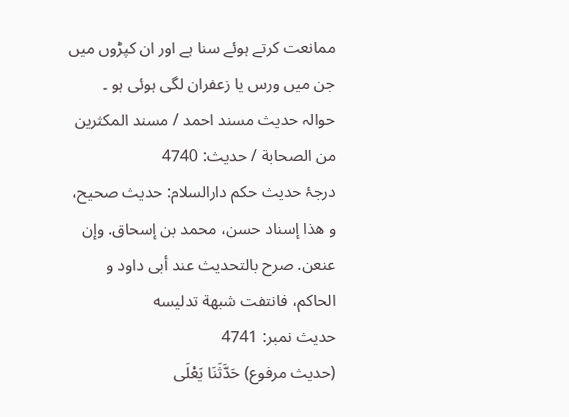ممانعت کرتے ہوئے سنا ہے اور ان کپڑوں میں جن میں ورس یا زعفران لگی ہوئی ہو ۔
حوالہ حدیث مسند احمد / مسند المكثرين من الصحابة / حدیث: 4740
درجۂ حدیث حکم دارالسلام: حديث صحيح، و هذا إسناد حسن، محمد بن إسحاق. وإن عنعن. صرح بالتحديث عند أبى داود و الحاكم، فانتفت شبهة تدليسه
حدیث نمبر: 4741
(حديث مرفوع) حَدَّثَنَا يَعْلَى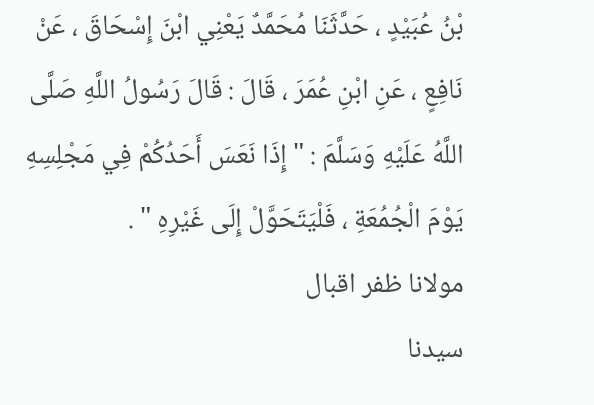بْنُ عُبَيْدٍ ، حَدَّثَنَا مُحَمَّدٌ يَعْنِي ابْنَ إِسْحَاقَ ، عَنْ نَافِعٍ ، عَنِ ابْنِ عُمَرَ ، قَالَ : قَالَ رَسُولُ اللَّهِ صَلَّى اللَّهُ عَلَيْهِ وَسَلَّمَ : " إِذَا نَعَسَ أَحَدُكُمْ فِي مَجْلِسِهِ يَوْمَ الْجُمُعَةِ ، فَلْيَتَحَوَّلْ إِلَى غَيْرِهِ " .
مولانا ظفر اقبال
سیدنا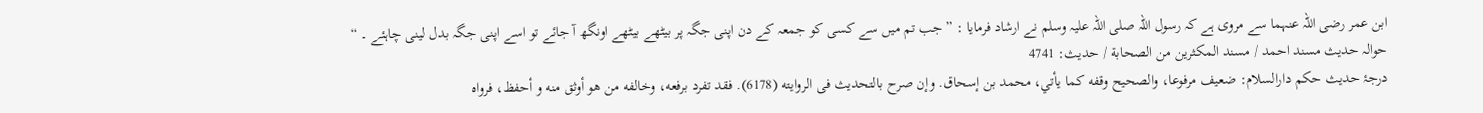ابن عمر رضی اللہ عنہما سے مروی ہے کہ رسول اللہ صلی اللہ علیہ وسلم نے ارشاد فرمایا : ” جب تم میں سے کسی کو جمعہ کے دن اپنی جگہ پر بیٹھے بیٹھے اونگھ آ جائے تو اسے اپنی جگہ بدل لینی چاہئے ۔ “
حوالہ حدیث مسند احمد / مسند المكثرين من الصحابة / حدیث: 4741
درجۂ حدیث حکم دارالسلام: ضعيف مرفوعا، والصحيح وقفه كما يأتي، محمد بن إسحاق. وإن صرح بالتحديث فى الروايته (6178). فقد تفرد برفعه، وخالفه من هو أوثق منه و أحفظ، فرواه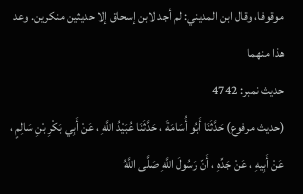موقوفا، وقال ابن المديني: لم أجد لابن إسحاق إلا حديثين منكرين. وعد هذا منهما
حدیث نمبر: 4742
(حديث مرفوع) حَدَّثَنَا أَبُو أُسَامَةَ ، حَدَّثَنَا عُبَيْدُ اللَّهِ ، عَنْ أَبِي بَكْرِ بْنِ سَالِمٍ ، عَنْ أَبِيهِ ، عَنْ جَدِّهِ ، أَنّ رَسُولَ اللَّهِ صَلَّى اللَّهُ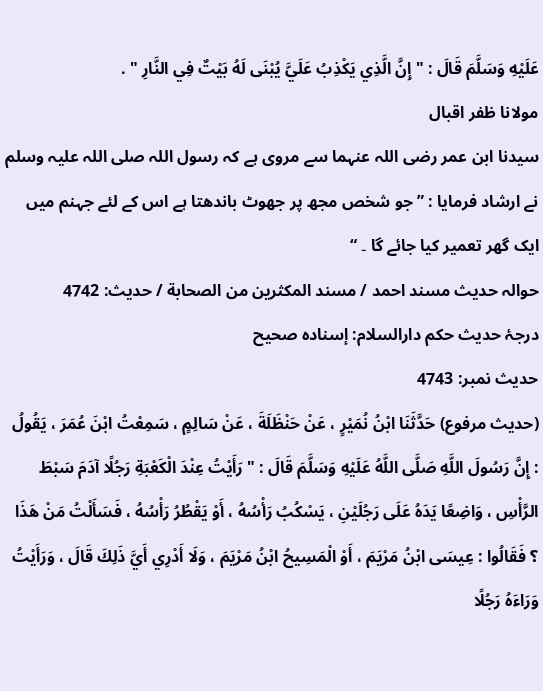عَلَيْهِ وَسَلَّمَ قَالَ : " إِنَّ الَّذِي يَكْذِبُ عَلَيَّ يُبْنَى لَهُ بَيْتٌ فِي النَّارِ " .
مولانا ظفر اقبال
سیدنا ابن عمر رضی اللہ عنہما سے مروی ہے کہ رسول اللہ صلی اللہ علیہ وسلم نے ارشاد فرمایا : ” جو شخص مجھ پر جھوٹ باندھتا ہے اس کے لئے جہنم میں ایک گھر تعمیر کیا جائے گا ۔ “
حوالہ حدیث مسند احمد / مسند المكثرين من الصحابة / حدیث: 4742
درجۂ حدیث حکم دارالسلام: إسناده صحيح
حدیث نمبر: 4743
(حديث مرفوع) حَدَّثَنَا ابْنُ نُمَيْرٍ ، عَنْ حَنْظَلَةَ ، عَنْ سَالِمٍ ، سَمِعْتُ ابْنَ عُمَرَ ، يَقُولُ : إِنَّ رَسُولَ اللَّهِ صَلَّى اللَّهُ عَلَيْهِ وَسَلَّمَ قَالَ : " رَأَيْتُ عِنْدَ الْكَعْبَةِ رَجُلًا آدَمَ سَبْطَ الرَّأْسِ ، وَاضِعًا يَدَهُ عَلَى رَجُلَيْنِ ، يَسْكُبُ رَأْسُهُ ، أَوْ يَقْطُرُ رَأْسُهُ ، فَسَأَلْتُ مَنْ هَذَا ؟ فَقَالُوا : عِيسَى ابْنُ مَرْيَمَ ، أَوْ الْمَسِيحُ ابْنُ مَرْيَمَ ، وَلَا أَدْرِي أَيَّ ذَلِكَ قَالَ ، وَرَأَيْتُ وَرَاءَهُ رَجُلًا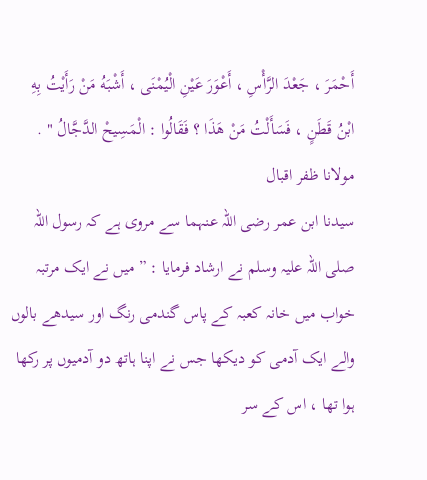أَحْمَرَ ، جَعْدَ الرَّأْسِ ، أَعْوَرَ عَيْنِ الْيُمْنَى ، أَشْبَهُ مَنْ رَأَيْتُ بِهِ ابْنُ قَطَنٍ ، فَسَأَلْتُ مَنْ هَذَا ؟ فَقَالُوا : الْمَسِيحْ الدَّجَّالُ " .
مولانا ظفر اقبال
سیدنا ابن عمر رضی اللہ عنہما سے مروی ہے کہ رسول اللہ صلی اللہ علیہ وسلم نے ارشاد فرمایا : ” میں نے ایک مرتبہ خواب میں خانہ کعبہ کے پاس گندمی رنگ اور سیدھے بالوں والے ایک آدمی کو دیکھا جس نے اپنا ہاتھ دو آدمیوں پر رکھا ہوا تھا ، اس کے سر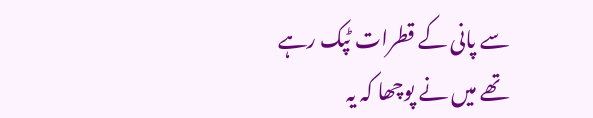سے پانی کے قطرات ٹپک رہے تھے میں نے پوچھا کہ یہ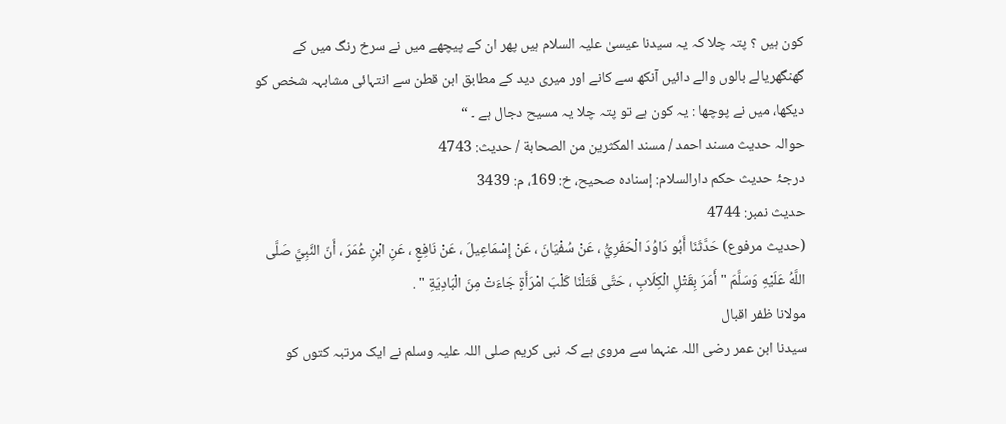کون ہیں ؟ پتہ چلا کہ یہ سیدنا عیسیٰ علیہ السلام ہیں پھر ان کے پیچھے میں نے سرخ رنگ میں کے گھنگھریالے بالوں والے دائیں آنکھ سے کانے اور میری دید کے مطابق ابن قطن سے انتہائی مشابہہ شخص کو دیکھا، میں نے پوچھا : یہ کون ہے تو پتہ چلا یہ مسیح دجال ہے ۔ “
حوالہ حدیث مسند احمد / مسند المكثرين من الصحابة / حدیث: 4743
درجۂ حدیث حکم دارالسلام: إسناده صحيح، خ: 169، م: 3439
حدیث نمبر: 4744
(حديث مرفوع) حَدَّثَنَا أَبُو دَاوُدَ الْحَفَرِيُّ ، عَنْ سُفْيَانَ ، عَنْ إِسْمَاعِيلَ ، عَنْ نَافِعٍ ، عَنِ ابْنِ عُمَرَ ، أَنّ النَّبِيَّ صَلَّى اللَّهُ عَلَيْهِ وَسَلَّمَ " أَمَرَ بِقَتْلِ الْكِلَابِ ، حَتَّى قَتَلْنَا كَلْبَ امْرَأَةٍ جَاءَتْ مِنَ الْبَادِيَةِ " .
مولانا ظفر اقبال
سیدنا ابن عمر رضی اللہ عنہما سے مروی ہے کہ نبی کریم صلی اللہ علیہ وسلم نے ایک مرتبہ کتوں کو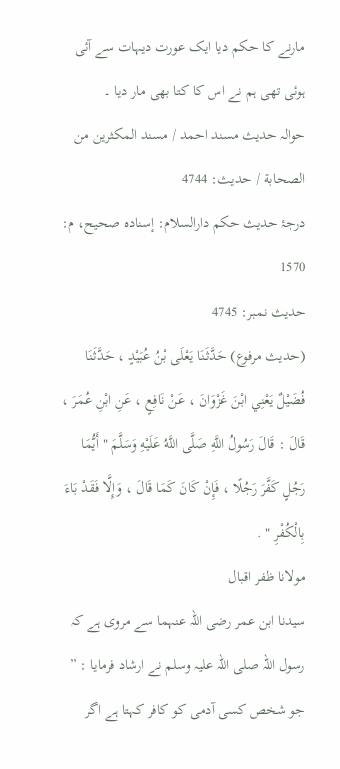مارنے کا حکم دیا ایک عورت دیہات سے آئی ہوئی تھی ہم نے اس کا کتا بھی مار دیا ۔
حوالہ حدیث مسند احمد / مسند المكثرين من الصحابة / حدیث: 4744
درجۂ حدیث حکم دارالسلام: إسناده صحيح، م: 1570
حدیث نمبر: 4745
(حديث مرفوع) حَدَّثَنَا يَعْلَى بْنُ عُبَيْدٍ ، حَدَّثَنَا فُضَيْلٌ يَعْنِي ابْنَ غَزْوَانَ ، عَنْ نَافِعٍ ، عَنِ ابْنِ عُمَرَ ، قَالَ : قَالَ رَسُولُ اللَّهِ صَلَّى اللَّهُ عَلَيْهِ وَسَلَّمَ " أَيُّمَا رَجُلٍ كَفَّرَ رَجُلًا ، فَإِنْ كَانَ كَمَا قَالَ ، وَإِلَّا فَقَدْ بَاءَ بِالْكُفْرِ " .
مولانا ظفر اقبال
سیدنا ابن عمر رضی اللہ عنہما سے مروی ہے کہ رسول اللہ صلی اللہ علیہ وسلم نے ارشاد فرمایا : ” جو شخص کسی آدمی کو کافر کہتا ہے اگر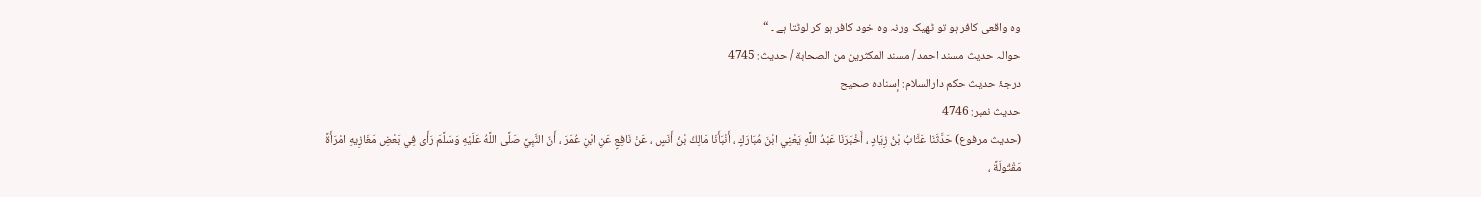وہ واقعی کافر ہو تو ٹھیک ورنہ وہ خود کافر ہو کر لوٹتا ہے ۔ “
حوالہ حدیث مسند احمد / مسند المكثرين من الصحابة / حدیث: 4745
درجۂ حدیث حکم دارالسلام: إسناده صحيح
حدیث نمبر: 4746
(حديث مرفوع) حَدَّثَنَا عَتَّابُ بْنُ زِيَادٍ ، أَخْبَرَنَا عَبْدُ اللَّهِ يَعْنِي ابْنَ مُبَارَكٍ ، أَنْبَأَنَا مَالِكُ بْنُ أَنَسٍ ، عَنْ نَافِعٍ عَنِ ابْنِ عُمَرَ ، أَنّ النَّبِيَّ صَلَّى اللَّهُ عَلَيْهِ وَسَلَّمَ رَأَى فِي بَعْضِ مَغَازِيهِ امْرَأَةً مَقْتُولَةً ،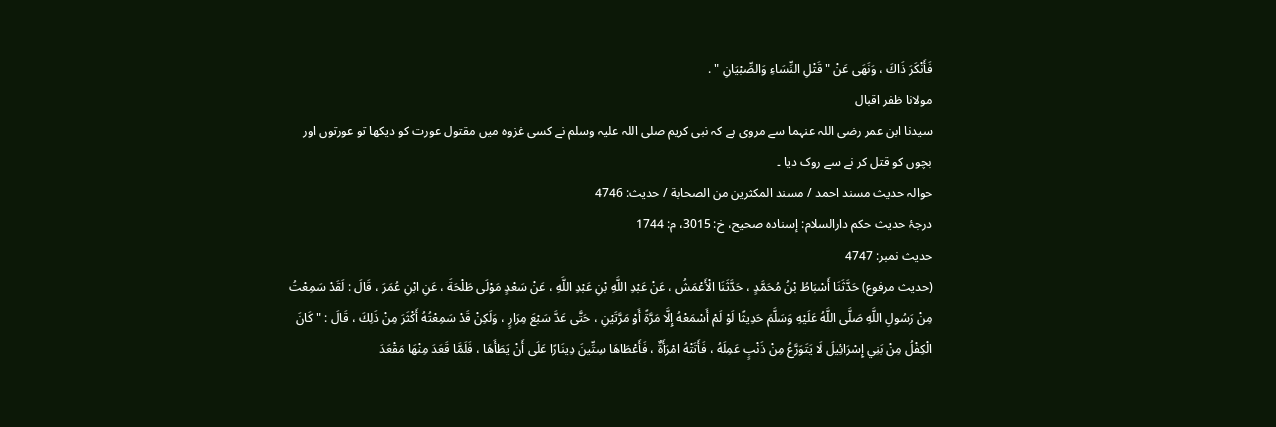فَأَنْكَرَ ذَاكَ ، وَنَهَى عَنْ " قَتْلِ النِّسَاءِ وَالصِّبْيَانِ " .
مولانا ظفر اقبال
سیدنا ابن عمر رضی اللہ عنہما سے مروی ہے کہ نبی کریم صلی اللہ علیہ وسلم نے کسی غزوہ میں مقتول عورت کو دیکھا تو عورتوں اور بچوں کو قتل کر نے سے روک دیا ۔
حوالہ حدیث مسند احمد / مسند المكثرين من الصحابة / حدیث: 4746
درجۂ حدیث حکم دارالسلام: إسناده صحيح، خ: 3015، م: 1744
حدیث نمبر: 4747
(حديث مرفوع) حَدَّثَنَا أَسْبَاطُ بْنُ مُحَمَّدٍ ، حَدَّثَنَا الْأَعْمَشُ ، عَنْ عَبْدِ اللَّهِ بْنِ عَبْدِ اللَّهِ ، عَنْ سَعْدٍ مَوْلَى طَلْحَةَ ، عَنِ ابْنِ عُمَرَ ، قَالَ : لَقَدْ سَمِعْتُ مِنْ رَسُولِ اللَّهِ صَلَّى اللَّهُ عَلَيْهِ وَسَلَّمَ حَدِيثًا لَوْ لَمْ أَسْمَعْهُ إِلَّا مَرَّةً أَوْ مَرَّتَيْنِ ، حَتَّى عَدَّ سَبْعَ مِرَارٍ ، وَلَكِنْ قَدْ سَمِعْتُهُ أَكْثَرَ مِنْ ذَلِكَ ، قَالَ : " كَانَ الْكِفْلُ مِنْ بَنِي إِسْرَائِيلَ لَا يَتَوَرَّعُ مِنْ ذَنْبٍ عَمِلَهُ ، فَأَتَتْهُ امْرَأَةٌ ، فَأَعْطَاهَا سِتِّينَ دِينَارًا عَلَى أَنْ يَطَأَهَا ، فَلَمَّا قَعَدَ مِنْهَا مَقْعَدَ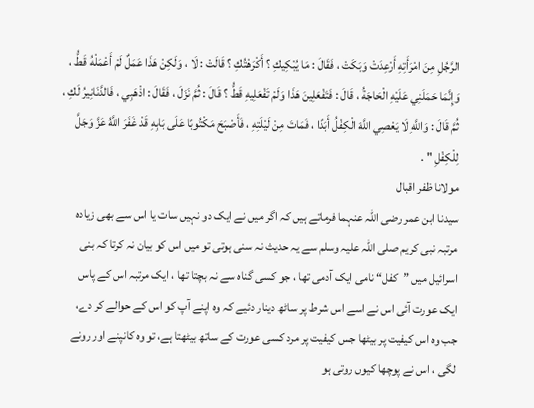الرَّجُلِ مِنَ امْرَأَتِهِ أَرْعِدَتْ وَبَكَتْ ، فَقَالَ : مَا يُبْكِيكِ ؟ أَكْرَهْتُكِ ؟ قَالَتْ : لَا ، وَلَكِنْ هَذَا عَمَلٌ لَمْ أَعْمَلْهُ قَطُّ ، وَإِنَّمَا حَمَلَنِي عَلَيْهِ الْحَاجَةُ ، قَالَ : فَتَفْعَلِينَ هَذَا وَلَمْ تَفْعَلِيهِ قَطُّ ؟ قَالَ : ثُمَّ نَزَلَ ، فَقَالَ : اذْهَبِي ، فَالدَّنَانِيرُ لَكِ ، ثُمَّ قَالَ : وَاللَّهِ لَا يَعْصِي اللَّهَ الْكِفْلُ أَبَدًا ، فَمَاتَ مِنْ لَيْلَتِهِ ، فَأَصْبَحَ مَكْتُوبًا عَلَى بَابِهِ قَدْ غَفَرَ اللَّهُ عَزَّ وَجَلَّ لِلْكِفْلِ " .
مولانا ظفر اقبال
سیدنا ابن عمر رضی اللہ عنہما فرماتے ہیں کہ اگر میں نے ایک دو نہیں سات یا اس سے بھی زیادہ مرتبہ نبی کریم صلی اللہ علیہ وسلم سے یہ حدیث نہ سنی ہوتی تو میں اس کو بیان نہ کرتا کہ بنی اسرائیل میں ”کفل“ نامی ایک آدمی تھا ، جو کسی گناہ سے نہ بچتا تھا ، ایک مرتبہ اس کے پاس ایک عورت آئی اس نے اسے اس شرط پر ساٹھ دینار دئیے کہ وہ اپنے آپ کو اس کے حوالے کر دے، جب وہ اس کیفیت پر بیٹھا جس کیفیت پر مرد کسی عورت کے ساتھ بیٹھتا ہے، تو وہ کانپنے اور رونے لگی ، اس نے پوچھا کیوں روتی ہو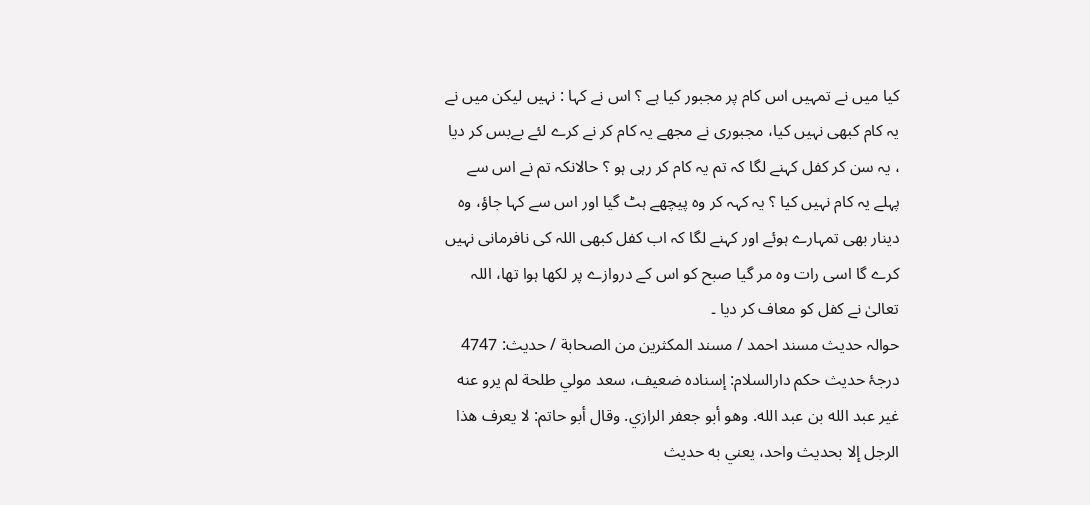کیا میں نے تمہیں اس کام پر مجبور کیا ہے ؟ اس نے کہا : نہیں لیکن میں نے یہ کام کبھی نہیں کیا، مجبوری نے مجھے یہ کام کر نے کرے لئے بےبس کر دیا ، یہ سن کر کفل کہنے لگا کہ تم یہ کام کر رہی ہو ؟ حالانکہ تم نے اس سے پہلے یہ کام نہیں کیا ؟ یہ کہہ کر وہ پیچھے ہٹ گیا اور اس سے کہا جاؤ، وہ دینار بھی تمہارے ہوئے اور کہنے لگا کہ اب کفل کبھی اللہ کی نافرمانی نہیں کرے گا اسی رات وہ مر گیا صبح کو اس کے دروازے پر لکھا ہوا تھا، اللہ تعالیٰ نے کفل کو معاف کر دیا ۔
حوالہ حدیث مسند احمد / مسند المكثرين من الصحابة / حدیث: 4747
درجۂ حدیث حکم دارالسلام: إسناده ضعيف، سعد مولي طلحة لم يرو عنه غير عبد الله بن عبد الله. وهو أبو جعفر الرازي. وقال أبو حاتم: لا يعرف هذا الرجل إلا بحديث واحد، يعني به حديث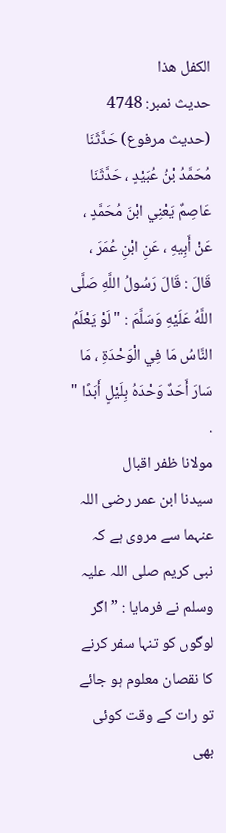الكفل هذا
حدیث نمبر: 4748
(حديث مرفوع) حَدَّثَنَا مُحَمَّدُ بْنُ عُبَيْدٍ ، حَدَّثَنَا عَاصِمٌ يَعْنِي ابْنَ مُحَمَّدٍ ، عَنْ أَبِيهِ ، عَنِ ابْنِ عُمَرَ ، قَالَ : قَالَ رَسُولُ اللَّهِ صَلَّى اللَّهُ عَلَيْهِ وَسَلَّمَ : " لَوْ يَعْلَمُ النَّاسُ مَا فِي الْوَحْدَةِ ، مَا سَارَ أَحَدٌ وَحْدَهُ بِلَيْلٍ أَبَدًا " .
مولانا ظفر اقبال
سیدنا ابن عمر رضی اللہ عنہما سے مروی ہے کہ نبی کریم صلی اللہ علیہ وسلم نے فرمایا : ” اگر لوگوں کو تنہا سفر کرنے کا نقصان معلوم ہو جائے تو رات کے وقت کوئی بھی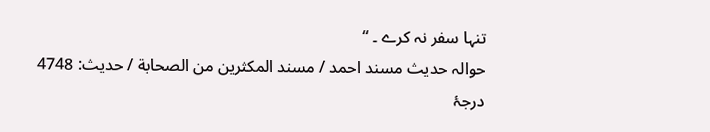تنہا سفر نہ کرے ۔ “
حوالہ حدیث مسند احمد / مسند المكثرين من الصحابة / حدیث: 4748
درجۂ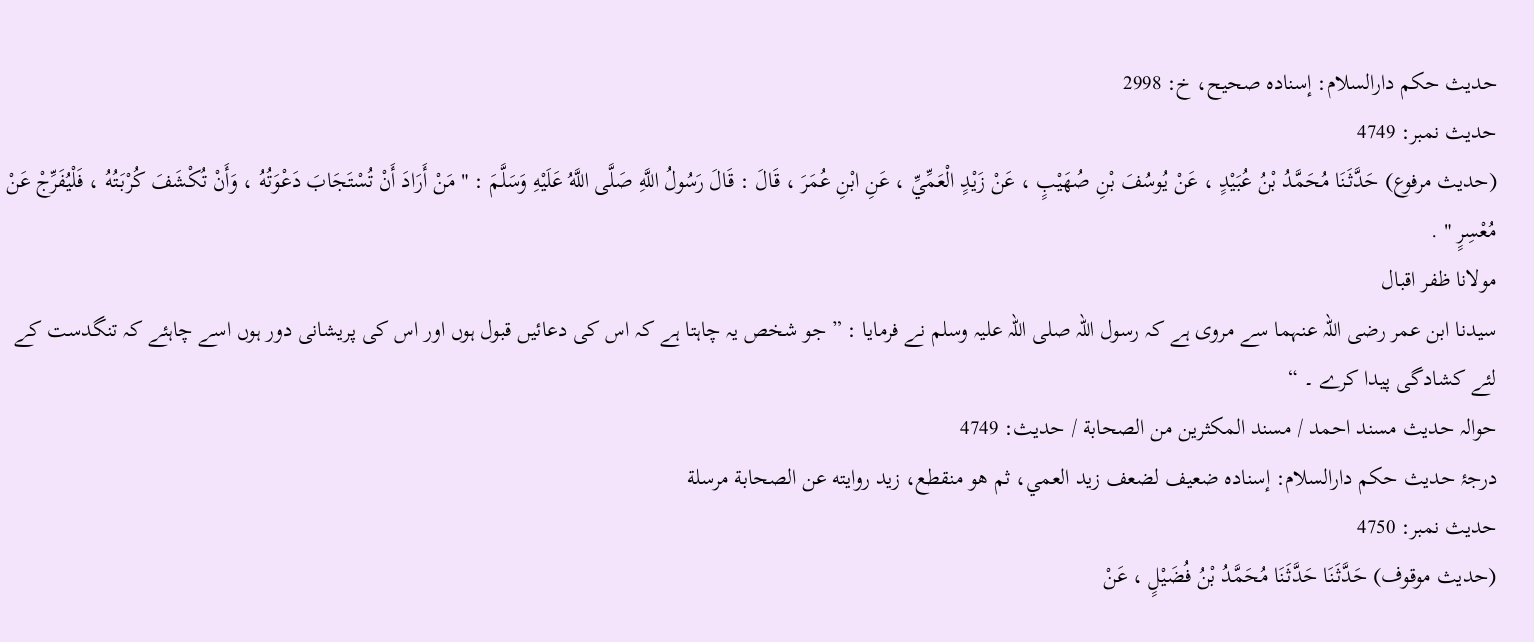حدیث حکم دارالسلام: إسناده صحيح، خ: 2998
حدیث نمبر: 4749
(حديث مرفوع) حَدَّثَنَا مُحَمَّدُ بْنُ عُبَيْدٍ ، عَنْ يُوسُفَ بْنِ صُهَيْبٍ ، عَنْ زَيْدٍ الْعَمِّيِّ ، عَنِ ابْنِ عُمَرَ ، قَالَ : قَالَ رَسُولُ اللَّهِ صَلَّى اللَّهُ عَلَيْهِ وَسَلَّمَ : " مَنْ أَرَادَ أَنْ تُسْتَجَابَ دَعْوَتُهُ ، وَأَنْ تُكْشَفَ كُرْبَتُهُ ، فَلْيُفَرِّجْ عَنْ مُعْسِرٍ " .
مولانا ظفر اقبال
سیدنا ابن عمر رضی اللہ عنہما سے مروی ہے کہ رسول اللہ صلی اللہ علیہ وسلم نے فرمایا : ” جو شخص یہ چاہتا ہے کہ اس کی دعائیں قبول ہوں اور اس کی پریشانی دور ہوں اسے چاہئے کہ تنگدست کے لئے کشادگی پیدا کرے ۔ “
حوالہ حدیث مسند احمد / مسند المكثرين من الصحابة / حدیث: 4749
درجۂ حدیث حکم دارالسلام: إسناده ضعيف لضعف زيد العمي، ثم هو منقطع، زيد روايته عن الصحابة مرسلة
حدیث نمبر: 4750
(حديث موقوف) حَدَّثَنَا حَدَّثَنَا مُحَمَّدُ بْنُ فُضَيْلٍ ، عَنْ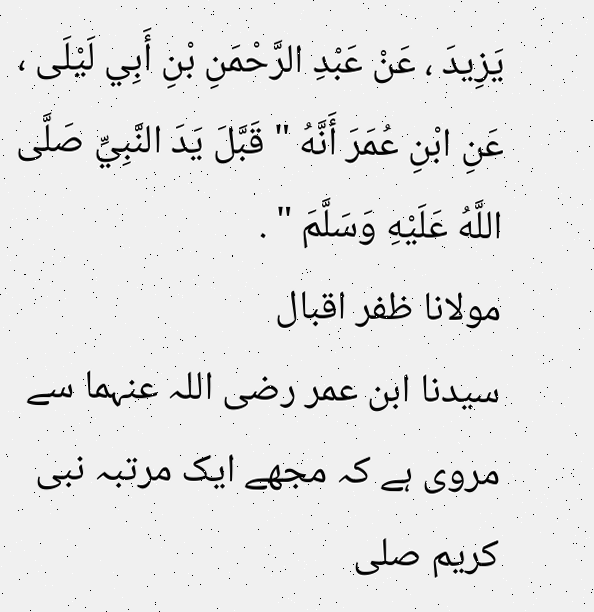يَزِيدَ ، عَنْ عَبْدِ الرَّحْمَنِ بْنِ أَبِي لَيْلَى ، عَنِ ابْنِ عُمَرَ أَنَّهُ " قَبَّلَ يَدَ النَّبِيِّ صَلَّى اللَّهُ عَلَيْهِ وَسَلَّمَ " .
مولانا ظفر اقبال
سیدنا ابن عمر رضی اللہ عنہما سے مروی ہے کہ مجھے ایک مرتبہ نبی کریم صلی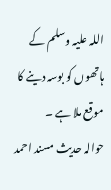اللہ علیہ وسلم کے ہاتھوں کو بوسہ دینے کا موقع ملا ہے ۔
حوالہ حدیث مسند احمد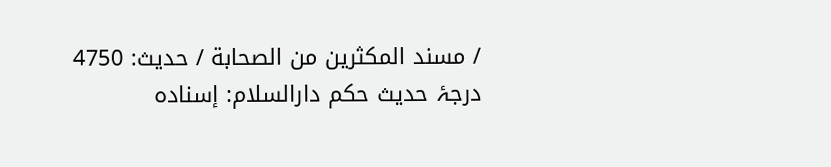/ مسند المكثرين من الصحابة / حدیث: 4750
درجۂ حدیث حکم دارالسلام: إسناده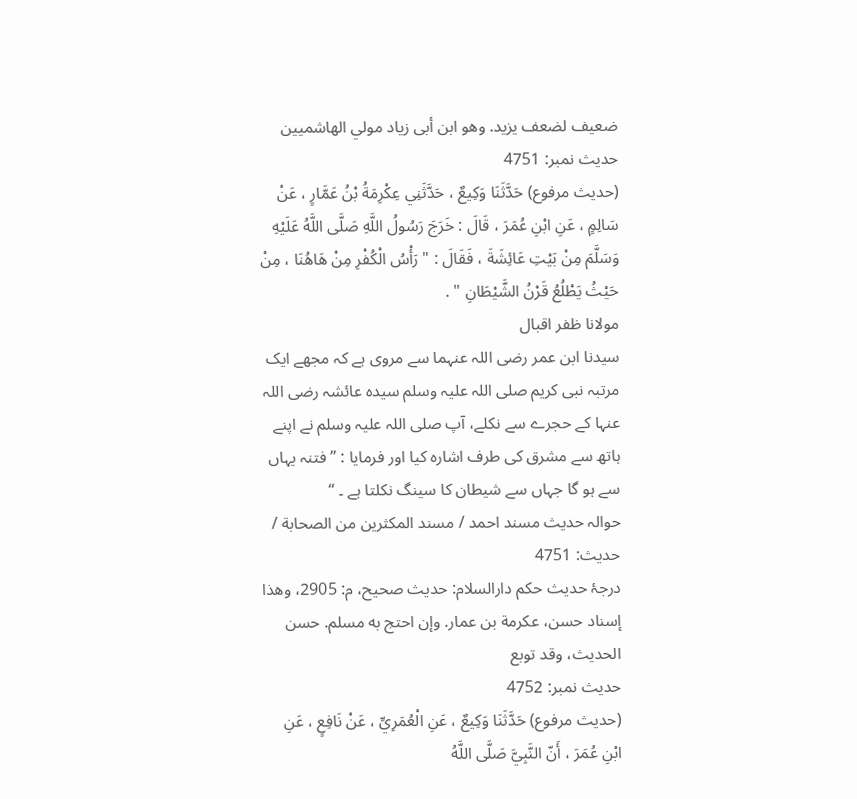ضعيف لضعف يزيد. وهو ابن أبى زياد مولي الهاشميين
حدیث نمبر: 4751
(حديث مرفوع) حَدَّثَنَا وَكِيعٌ ، حَدَّثَنِي عِكْرِمَةُ بْنُ عَمَّارٍ ، عَنْ سَالِمٍ ، عَنِ ابْنِ عُمَرَ ، قَالَ : خَرَجَ رَسُولُ اللَّهِ صَلَّى اللَّهُ عَلَيْهِ وَسَلَّمَ مِنْ بَيْتِ عَائِشَةَ ، فَقَالَ : " رَأْسُ الْكُفْرِ مِنْ هَاهُنَا ، مِنْ حَيْثُ يَطْلُعُ قَرْنُ الشَّيْطَانِ " .
مولانا ظفر اقبال
سیدنا ابن عمر رضی اللہ عنہما سے مروی ہے کہ مجھے ایک مرتبہ نبی کریم صلی اللہ علیہ وسلم سیدہ عائشہ رضی اللہ عنہا کے حجرے سے نکلے، آپ صلی اللہ علیہ وسلم نے اپنے ہاتھ سے مشرق کی طرف اشارہ کیا اور فرمایا : ” فتنہ یہاں سے ہو گا جہاں سے شیطان کا سینگ نکلتا ہے ۔ “
حوالہ حدیث مسند احمد / مسند المكثرين من الصحابة / حدیث: 4751
درجۂ حدیث حکم دارالسلام: حديث صحيح، م: 2905، وهذا إسناد حسن، عكرمة بن عمار. وإن احتج به مسلم. حسن الحديث، وقد توبع
حدیث نمبر: 4752
(حديث مرفوع) حَدَّثَنَا وَكِيعٌ ، عَنِ الْعُمَرِيِّ ، عَنْ نَافِعٍ ، عَنِ ابْنِ عُمَرَ ، أَنّ النَّبِيَّ صَلَّى اللَّهُ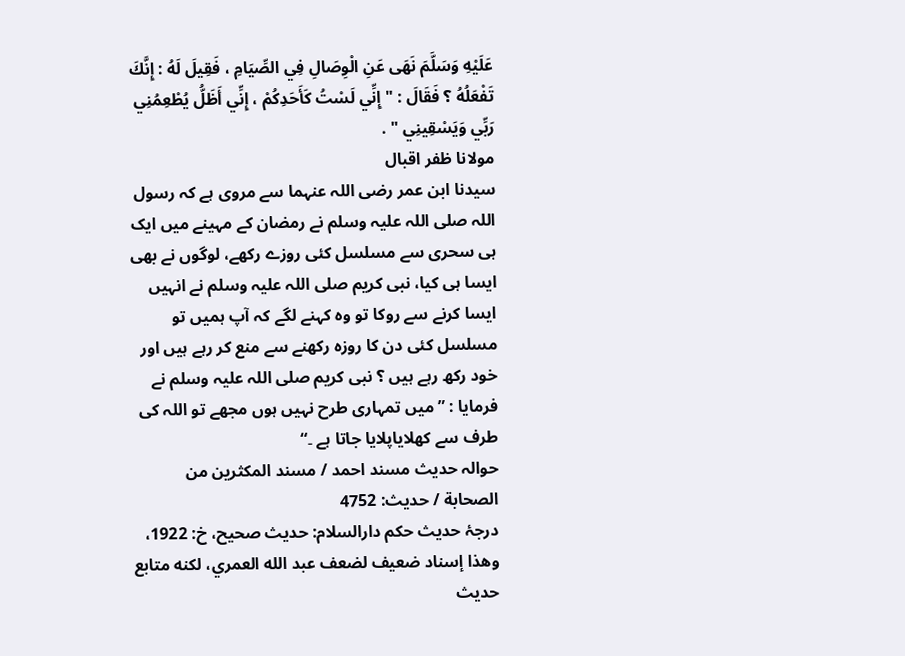عَلَيْهِ وَسَلَّمَ نَهَى عَنِ الْوِصَالِ فِي الصِّيَامِ ، فَقِيلَ لَهُ : إِنَّكَ تَفْعَلُهُ ؟ فَقَالَ : " إِنِّي لَسْتُ كَأَحَدِكُمْ ، إِنِّي أَظَلُّ يُطْعِمُنِي رَبِّي وَيَسْقِينِي " .
مولانا ظفر اقبال
سیدنا ابن عمر رضی اللہ عنہما سے مروی ہے کہ رسول اللہ صلی اللہ علیہ وسلم نے رمضان کے مہینے میں ایک ہی سحری سے مسلسل کئی روزے رکھے، لوگوں نے بھی ایسا ہی کیا، نبی کریم صلی اللہ علیہ وسلم نے انہیں ایسا کرنے سے روکا تو وہ کہنے لگے کہ آپ ہمیں تو مسلسل کئی دن کا روزہ رکھنے سے منع کر رہے ہیں اور خود رکھ رہے ہیں ؟ نبی کریم صلی اللہ علیہ وسلم نے فرمایا : ” میں تمہاری طرح نہیں ہوں مجھے تو اللہ کی طرف سے کھلایاپلایا جاتا ہے ۔“
حوالہ حدیث مسند احمد / مسند المكثرين من الصحابة / حدیث: 4752
درجۂ حدیث حکم دارالسلام: حديث صحيح، خ: 1922، وهذا إسناد ضعيف لضعف عبد الله العمري، لكنه متابع
حدیث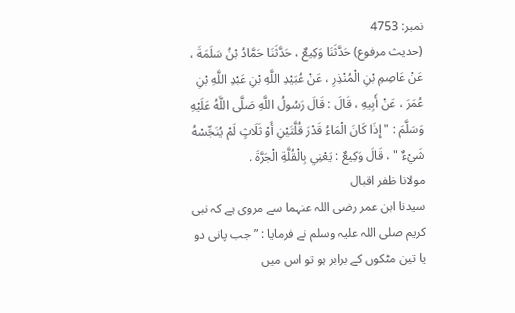نمبر: 4753
(حديث مرفوع) حَدَّثَنَا وَكِيعٌ ، حَدَّثَنَا حَمَّادُ بْنُ سَلَمَةَ ، عَنْ عَاصِمِ بْنِ الْمُنْذِرِ ، عَنْ عُبَيْدِ اللَّهِ بْنِ عَبْدِ اللَّهِ بْنِ عُمَرَ ، عَنْ أَبِيهِ ، قَالَ : قَالَ رَسُولُ اللَّهِ صَلَّى اللَّهُ عَلَيْهِ وَسَلَّمَ : " إِذَا كَانَ الْمَاءُ قَدْرَ قُلَّتَيْنِ أَوْ ثَلَاثٍ لَمْ يُنَجِّسْهُ شَيْءٌ " ، قَالَ وَكِيعٌ : يَعْنِي بِالْقُلَّةِ الْجَرَّةَ .
مولانا ظفر اقبال
سیدنا ابن عمر رضی اللہ عنہما سے مروی ہے کہ نبی کریم صلی اللہ علیہ وسلم نے فرمایا : ” جب پانی دو یا تین مٹکوں کے برابر ہو تو اس میں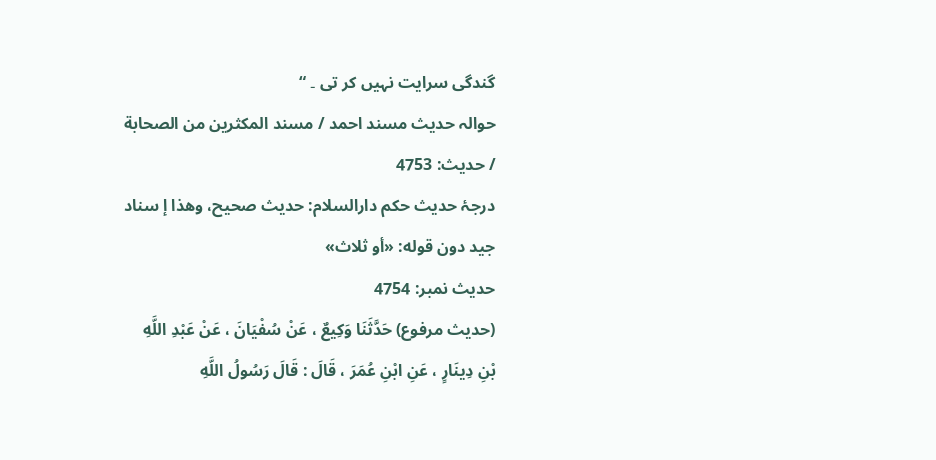گندگی سرایت نہیں کر تی ۔ “
حوالہ حدیث مسند احمد / مسند المكثرين من الصحابة / حدیث: 4753
درجۂ حدیث حکم دارالسلام: حديث صحيح، وهذا إ سناد جيد دون قوله: «أو ثلاث»
حدیث نمبر: 4754
(حديث مرفوع) حَدَّثَنَا وَكِيعٌ ، عَنْ سُفْيَانَ ، عَنْ عَبْدِ اللَّهِ بْنِ دِينَارٍ ، عَنِ ابْنِ عُمَرَ ، قَالَ : قَالَ رَسُولُ اللَّهِ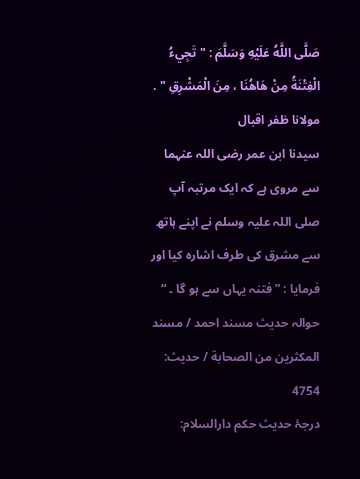صَلَّى اللَّهُ عَلَيْهِ وَسَلَّمَ : " تَجِيءُ الْفِتْنَةُ مِنْ هَاهُنَا ، مِنَ الْمَشْرِقِ " .
مولانا ظفر اقبال
سیدنا ابن عمر رضی اللہ عنہما سے مروی ہے کہ ایک مرتبہ آپ صلی اللہ علیہ وسلم نے اپنے ہاتھ سے مشرق کی طرف اشارہ کیا اور فرمایا : ” فتنہ یہاں سے ہو گا ۔ “
حوالہ حدیث مسند احمد / مسند المكثرين من الصحابة / حدیث: 4754
درجۂ حدیث حکم دارالسلام: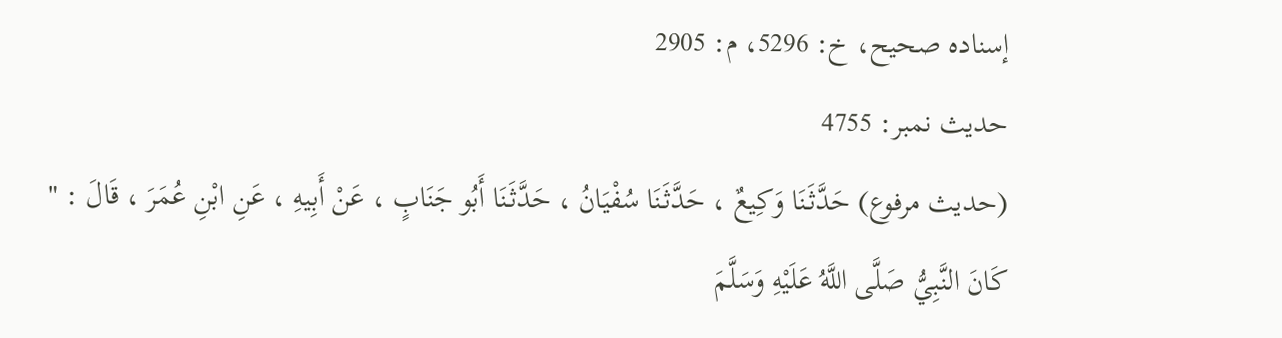إسناده صحيح، خ: 5296، م: 2905
حدیث نمبر: 4755
(حديث مرفوع) حَدَّثَنَا وَكِيعٌ ، حَدَّثَنَا سُفْيَانُ ، حَدَّثَنَا أَبُو جَنَابٍ ، عَنْ أَبِيهِ ، عَنِ ابْنِ عُمَرَ ، قَالَ : " كَانَ النَّبِيُّ صَلَّى اللَّهُ عَلَيْهِ وَسَلَّمَ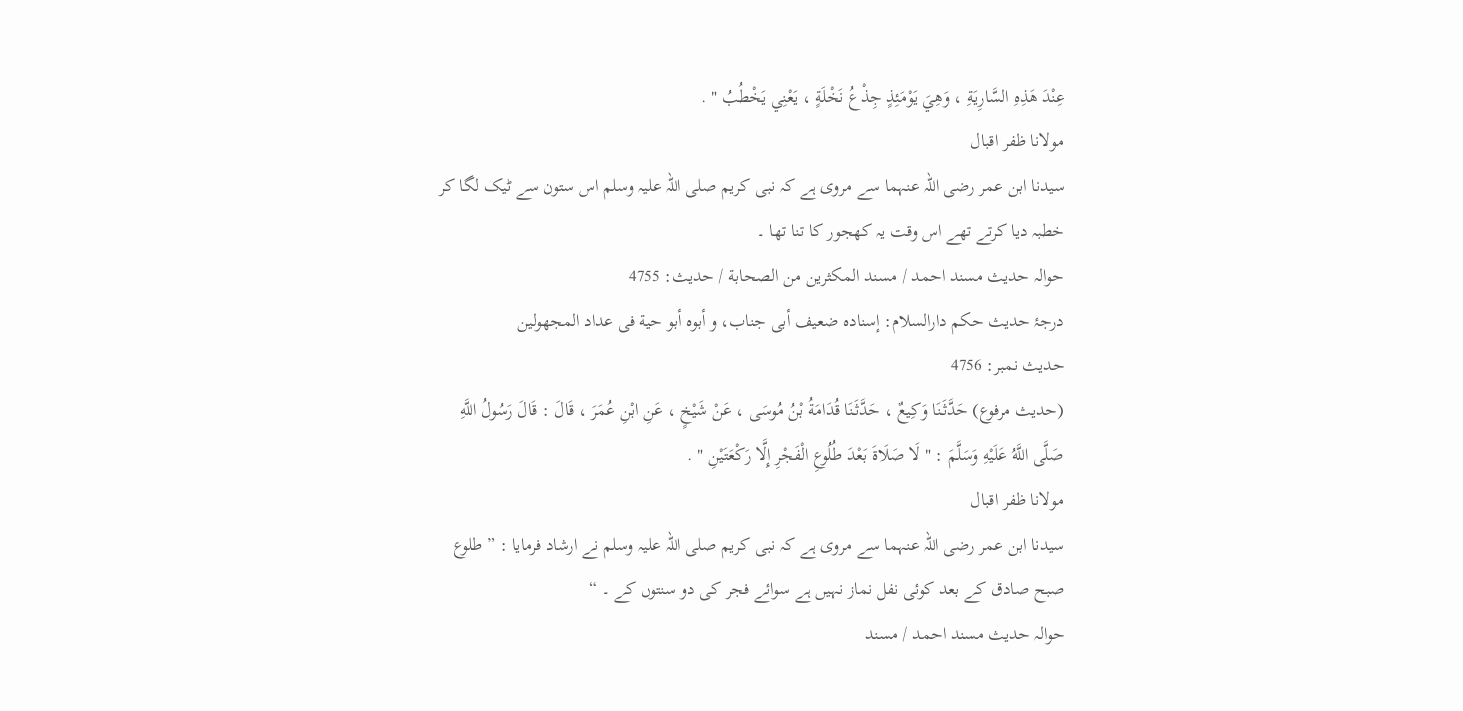عِنْدَ هَذِهِ السَّارِيَةِ ، وَهِيَ يَوْمَئِذٍ جِذْعُ نَخْلَةٍ ، يَعْنِي يَخْطُبُ " .
مولانا ظفر اقبال
سیدنا ابن عمر رضی اللہ عنہما سے مروی ہے کہ نبی کریم صلی اللہ علیہ وسلم اس ستون سے ٹیک لگا کر خطبہ دیا کرتے تھے اس وقت یہ کھجور کا تنا تھا ۔
حوالہ حدیث مسند احمد / مسند المكثرين من الصحابة / حدیث: 4755
درجۂ حدیث حکم دارالسلام: إسناده ضعيف أبى جناب، و أبوه أبو حية فى عداد المجهولين
حدیث نمبر: 4756
(حديث مرفوع) حَدَّثَنَا وَكِيعٌ ، حَدَّثَنَا قُدَامَةُ بْنُ مُوسَى ، عَنْ شَيْخٍ ، عَنِ ابْنِ عُمَرَ ، قَالَ : قَالَ رَسُولُ اللَّهِ صَلَّى اللَّهُ عَلَيْهِ وَسَلَّمَ : " لَا صَلَاةَ بَعْدَ طُلُوعِ الْفَجْرِ إِلَّا رَكْعَتَيْنِ " .
مولانا ظفر اقبال
سیدنا ابن عمر رضی اللہ عنہما سے مروی ہے کہ نبی کریم صلی اللہ علیہ وسلم نے ارشاد فرمایا : ” طلوع صبح صادق کے بعد کوئی نفل نماز نہیں ہے سوائے فجر کی دو سنتوں کے ۔ “
حوالہ حدیث مسند احمد / مسند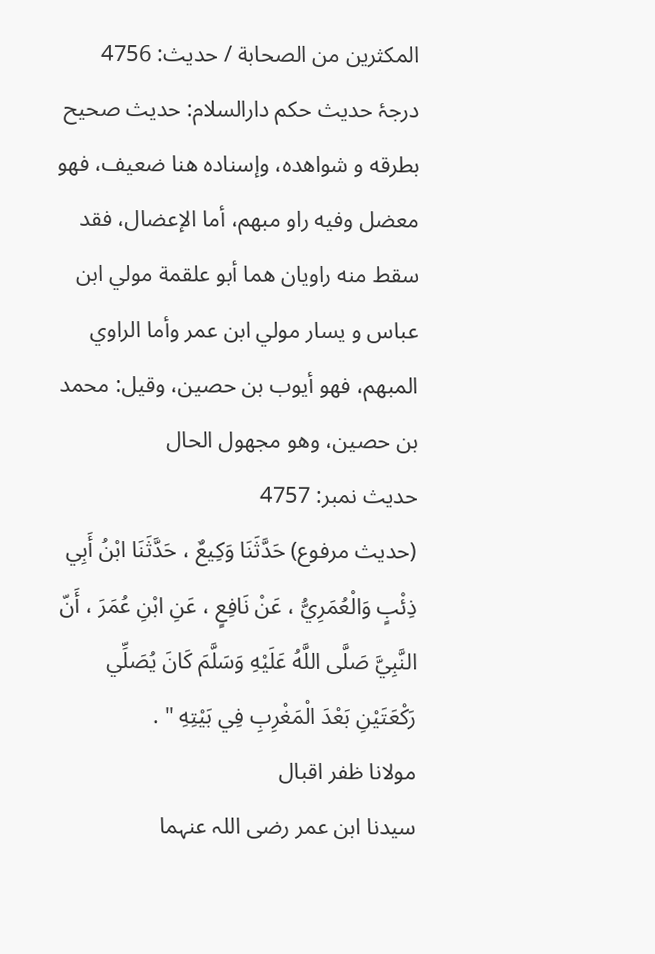المكثرين من الصحابة / حدیث: 4756
درجۂ حدیث حکم دارالسلام: حديث صحيح بطرقه و شواهده، وإسناده هنا ضعيف، فهو معضل وفيه راو مبهم، أما الإعضال، فقد سقط منه راويان هما أبو علقمة مولي ابن عباس و يسار مولي ابن عمر وأما الراوي المبهم، فهو أيوب بن حصين، وقيل: محمد بن حصين، وهو مجهول الحال
حدیث نمبر: 4757
(حديث مرفوع) حَدَّثَنَا وَكِيعٌ ، حَدَّثَنَا ابْنُ أَبِي ذِئْبٍ وَالْعُمَرِيُّ ، عَنْ نَافِعٍ ، عَنِ ابْنِ عُمَرَ ، أَنّ النَّبِيَّ صَلَّى اللَّهُ عَلَيْهِ وَسَلَّمَ كَانَ يُصَلِّي رَكْعَتَيْنِ بَعْدَ الْمَغْرِبِ فِي بَيْتِهِ " .
مولانا ظفر اقبال
سیدنا ابن عمر رضی اللہ عنہما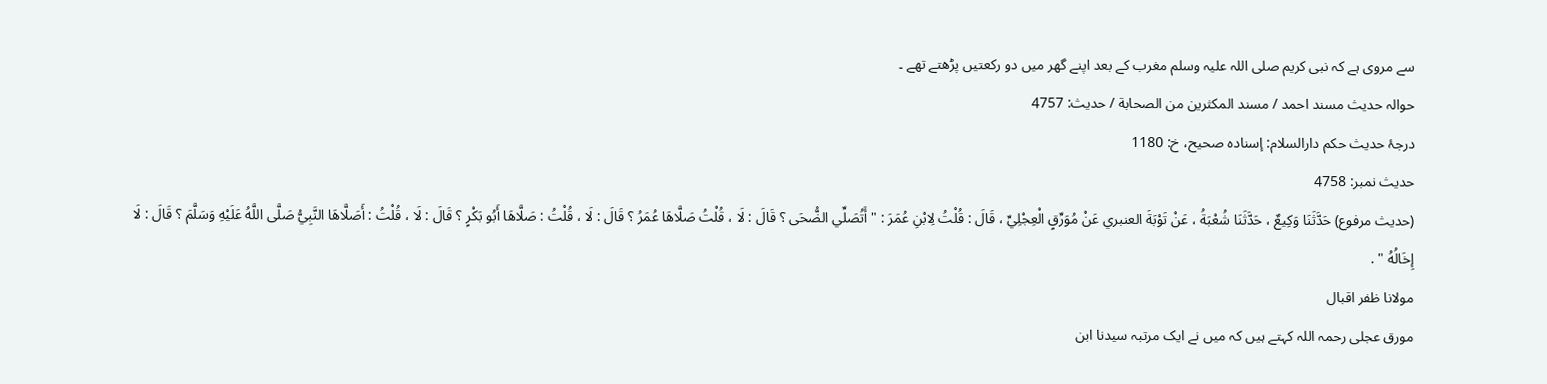سے مروی ہے کہ نبی کریم صلی اللہ علیہ وسلم مغرب کے بعد اپنے گھر میں دو رکعتیں پڑھتے تھے ۔
حوالہ حدیث مسند احمد / مسند المكثرين من الصحابة / حدیث: 4757
درجۂ حدیث حکم دارالسلام: إسناده صحيح، خ: 1180
حدیث نمبر: 4758
(حديث مرفوع) حَدَّثَنَا وَكِيعٌ ، حَدَّثَنَا شُعْبَةُ ، عَنْ تَوْبَةَ العنبري عَنْ مُوَرِّقٍ الْعِجْلِيِّ ، قَالَ : قُلْتُ لِابْنِ عُمَرَ : " أَتُصَلِّي الضُّحَى ؟ قَالَ : لَا ، قُلْتُ صَلَّاهَا عُمَرُ ؟ قَالَ : لَا ، قُلْتُ : صَلَّاهَا أَبُو بَكْرٍ ؟ قَالَ : لَا ، قُلْتُ : أَصَلَّاهَا النَّبِيُّ صَلَّى اللَّهُ عَلَيْهِ وَسَلَّمَ ؟ قَالَ : لَا إِخَالُهُ " .
مولانا ظفر اقبال
مورق عجلی رحمہ اللہ کہتے ہیں کہ میں نے ایک مرتبہ سیدنا ابن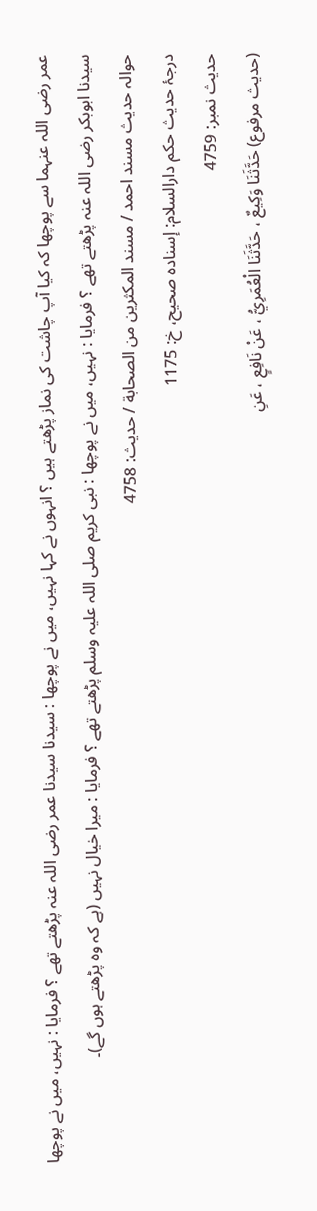عمر رضی اللہ عنہما سے پوچھا کہ کیا آپ چاشت کی نماز پڑھتے ہیں ؟ انہوں نے کہا نہیں، میں نے پوچھا : سیدنا سیدنا عمر رضی اللہ عنہ پڑھتے تھے ؟ فرمایا : نہیں، میں نے پوچھا سیدنا ابوبکر رضی اللہ عنہ پڑھتے تھے ؟ فرمایا : نہیں، میں نے پوچھا : نبی کریم صلی اللہ علیہ وسلم پڑھتے تھے ؟ فرمایا : میرا خیال نہیں (ہے کہ وہ پڑھتے ہوں گے)۔
حوالہ حدیث مسند احمد / مسند المكثرين من الصحابة / حدیث: 4758
درجۂ حدیث حکم دارالسلام: إسناده صحيح، خ: 1175
حدیث نمبر: 4759
(حديث مرفوع) حَدَّثَنَا وَكِيعٌ ، حَدَّثَنَا الْعُمَرِيُّ ، عَنْ نَافِعٍ ، عَنِ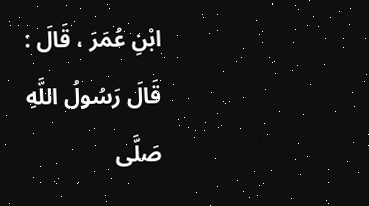ابْنِ عُمَرَ ، قَالَ : قَالَ رَسُولُ اللَّهِ صَلَّى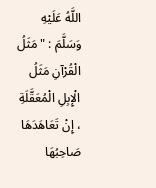اللَّهُ عَلَيْهِ وَسَلَّمَ : " مَثَلُ الْقُرْآنِ مَثَلُ الْإِبِلِ الْمُعَقَّلَةِ ، إِنْ تَعَاهَدَهَا صَاحِبُهَا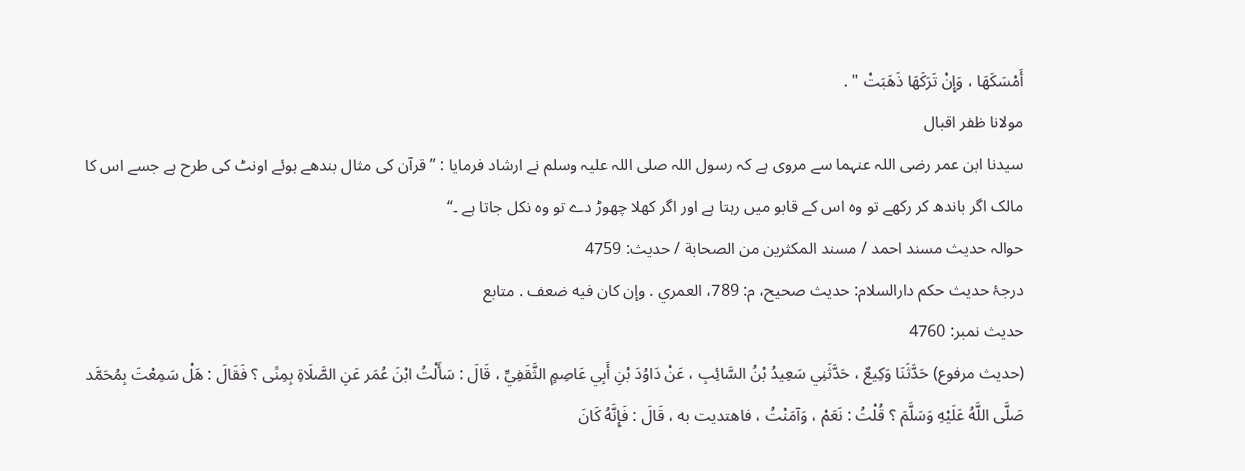أَمْسَكَهَا ، وَإِنْ تَرَكَهَا ذَهَبَتْ " .
مولانا ظفر اقبال
سیدنا ابن عمر رضی اللہ عنہما سے مروی ہے کہ رسول اللہ صلی اللہ علیہ وسلم نے ارشاد فرمایا : ” قرآن کی مثال بندھے ہوئے اونٹ کی طرح ہے جسے اس کا مالک اگر باندھ کر رکھے تو وہ اس کے قابو میں رہتا ہے اور اگر کھلا چھوڑ دے تو وہ نکل جاتا ہے ۔“
حوالہ حدیث مسند احمد / مسند المكثرين من الصحابة / حدیث: 4759
درجۂ حدیث حکم دارالسلام: حديث صحيح، م: 789، العمري . وإن كان فيه ضعف . متابع
حدیث نمبر: 4760
(حديث مرفوع) حَدَّثَنَا وَكِيعٌ ، حَدَّثَنِي سَعِيدُ بْنُ السَّائِبِ ، عَنْ دَاوُدَ بْنِ أَبِي عَاصِمٍ الثَّقَفِيِّ ، قَالَ : سَأَلْتُ ابْنَ عُمَر عَنِ الصَّلَاةِ بِمِنًى ؟ فَقَالَ : هَلْ سَمِعْتَ بِمُحَمَّد صَلَّى اللَّهُ عَلَيْهِ وَسَلَّمَ ؟ قُلْتُ : نَعَمْ ، وَآمَنْتُ ، فاهتديت به ، قَالَ : فَإِنَّهُ كَانَ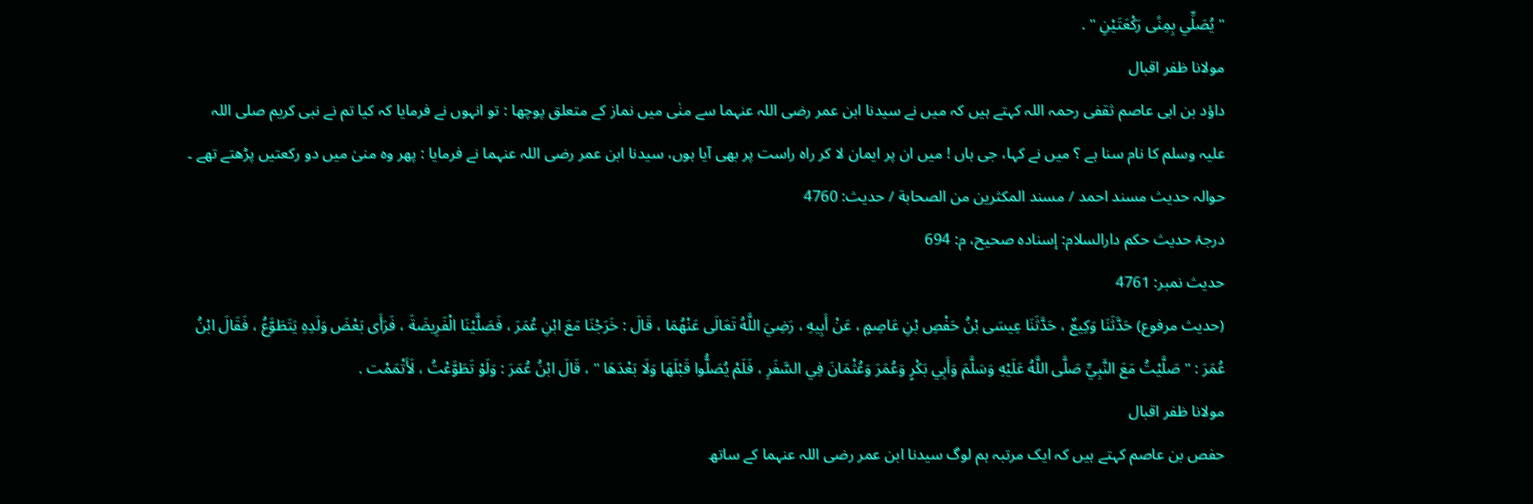" يُصَلِّي بِمِنًى رَكْعَتَيْنِ " .
مولانا ظفر اقبال
داؤد بن ابی عاصم ثقفی رحمہ اللہ کہتے ہیں کہ میں نے سیدنا ابن عمر رضی اللہ عنہما سے منٰی میں نماز کے متعلق پوچھا : تو انہوں نے فرمایا کہ کیا تم نے نبی کریم صلی اللہ علیہ وسلم کا نام سنا ہے ؟ میں نے کہا، جی ہاں ! میں ان پر ایمان لا کر راہ راست پر بھی آیا ہوں، سیدنا ابن عمر رضی اللہ عنہما نے فرمایا : پھر وہ منیٰ میں دو رکعتیں پڑھتے تھے ۔
حوالہ حدیث مسند احمد / مسند المكثرين من الصحابة / حدیث: 4760
درجۂ حدیث حکم دارالسلام: إسناده صحيح، م: 694
حدیث نمبر: 4761
(حديث مرفوع) حَدَّثَنَا وَكِيعٌ ، حَدَّثَنَا عِيسَى بْنُ حَفْصِ بْنِ عَاصِمٍ ، عَنْ أَبِيهِ ، رَضِيَ اللَّهُ تَعَالَى عَنْهُمَا ، قَالَ : خَرَجْنَا مَعَ ابْنِ عُمَرَ ، فَصَلَّيْنَا الْفَرِيضَةَ ، فَرَأَى بَعْضَ وَلَدِهِ يَتَطَوَّعُ ، فَقَالَ ابْنُ عُمَرَ : " صَلَّيْتُ مَعَ النَّبِيِّ صَلَّى اللَّهُ عَلَيْهِ وَسَلَّمَ وَأَبِي بَكْرٍ وَعُمَرَ وَعُثْمَانَ فِي السَّفَرِ ، فَلَمْ يُصَلُّوا قَبْلَهَا وَلَا بَعْدَهَا " ، قَالَ ابْنُ عُمَرَ : وَلَوْ تَطَوَّعْتُ ، لَأَتْمَمْت .
مولانا ظفر اقبال
حفص بن عاصم کہتے ہیں کہ ایک مرتبہ ہم لوگ سیدنا ابن عمر رضی اللہ عنہما کے ساتھ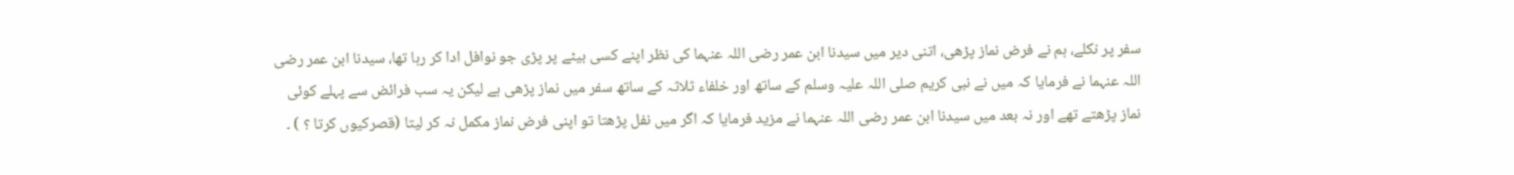سفر پر نکلے، ہم نے فرض نماز پڑھی، اتنی دیر میں سیدنا ابن عمر رضی اللہ عنہما کی نظر اپنے کسی بیٹے پر پڑی جو نوافل ادا کر رہا تھا، سیدنا ابن عمر رضی اللہ عنہما نے فرمایا کہ میں نے نبی کریم صلی اللہ علیہ وسلم کے ساتھ اور خلفاء ثلاثہ کے ساتھ سفر میں نماز پڑھی ہے لیکن یہ سب فرائض سے پہلے کوئی نماز پڑھتے تھے اور نہ بعد میں سیدنا ابن عمر رضی اللہ عنہما نے مزید فرمایا کہ اگر میں نفل پڑھتا تو اپنی فرض نماز مکمل نہ کر لیتا (قصرکیوں کرتا ؟ ) ۔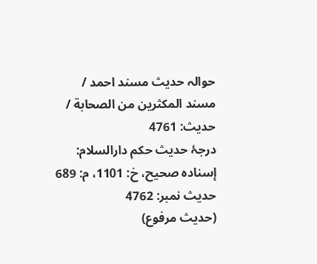حوالہ حدیث مسند احمد / مسند المكثرين من الصحابة / حدیث: 4761
درجۂ حدیث حکم دارالسلام: إسناده صحيح، خ: 1101، م: 689
حدیث نمبر: 4762
(حديث مرفوع)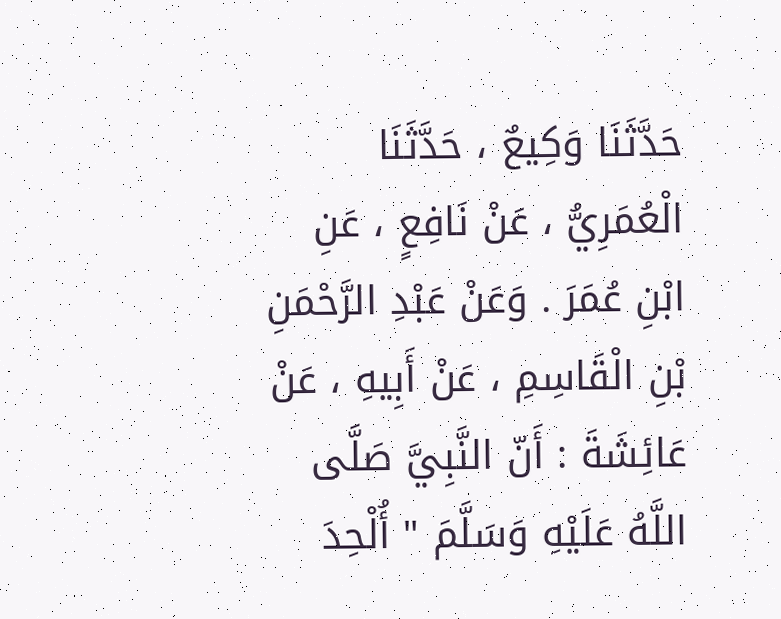حَدَّثَنَا وَكِيعٌ ، حَدَّثَنَا الْعُمَرِيُّ ، عَنْ نَافِعٍ ، عَنِ ابْنِ عُمَرَ . وَعَنْ عَبْدِ الرَّحْمَنِ بْنِ الْقَاسِمِ ، عَنْ أَبِيهِ ، عَنْ عَائِشَةَ : أَنّ النَّبِيَّ صَلَّى اللَّهُ عَلَيْهِ وَسَلَّمَ " أُلْحِدَ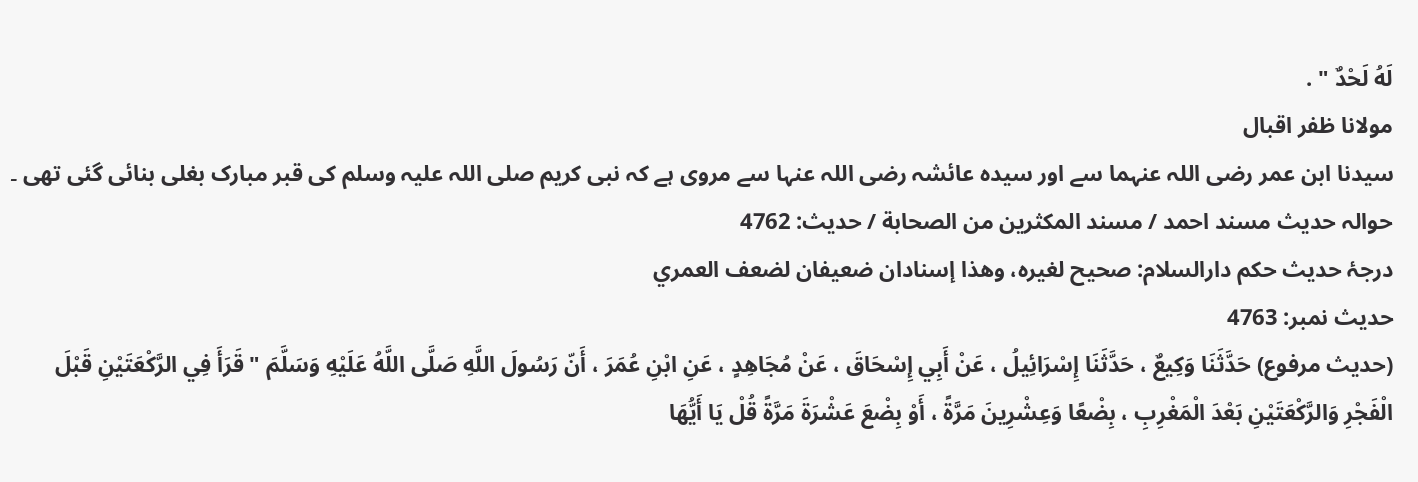لَهُ لَحْدٌ " .
مولانا ظفر اقبال
سیدنا ابن عمر رضی اللہ عنہما سے اور سیدہ عائشہ رضی اللہ عنہا سے مروی ہے کہ نبی کریم صلی اللہ علیہ وسلم کی قبر مبارک بغلی بنائی گئی تھی ۔
حوالہ حدیث مسند احمد / مسند المكثرين من الصحابة / حدیث: 4762
درجۂ حدیث حکم دارالسلام: صحيح لغيره، وهذا إسنادان ضعيفان لضعف العمري
حدیث نمبر: 4763
(حديث مرفوع) حَدَّثَنَا وَكِيعٌ ، حَدَّثَنَا إِسْرَائِيلُ ، عَنْ أَبِي إِسْحَاقَ ، عَنْ مُجَاهِدٍ ، عَنِ ابْنِ عُمَرَ ، أَنّ رَسُولَ اللَّهِ صَلَّى اللَّهُ عَلَيْهِ وَسَلَّمَ " قَرَأَ فِي الرَّكْعَتَيْنِ قَبْلَ الْفَجْرِ وَالرَّكْعَتَيْنِ بَعْدَ الْمَغْرِبِ ، بِضْعًا وَعِشْرِينَ مَرَّةً ، أَوْ بِضْعَ عَشْرَةَ مَرَّةً قُلْ يَا أَيُّهَا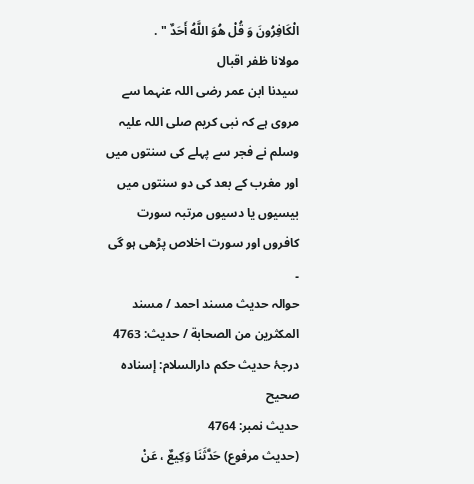الْكَافِرُونَ وَ قُلْ هُوَ اللَّهُ أَحَدٌ " .
مولانا ظفر اقبال
سیدنا ابن عمر رضی اللہ عنہما سے مروی ہے کہ نبی کریم صلی اللہ علیہ وسلم نے فجر سے پہلے کی سنتوں میں اور مغرب کے بعد کی دو سنتوں میں بیسیوں یا دسیوں مرتبہ سورت کافروں اور سورت اخلاص پڑھی ہو گی ۔
حوالہ حدیث مسند احمد / مسند المكثرين من الصحابة / حدیث: 4763
درجۂ حدیث حکم دارالسلام: إسناده صحيح
حدیث نمبر: 4764
(حديث مرفوع) حَدَّثَنَا وَكِيعٌ ، عَنْ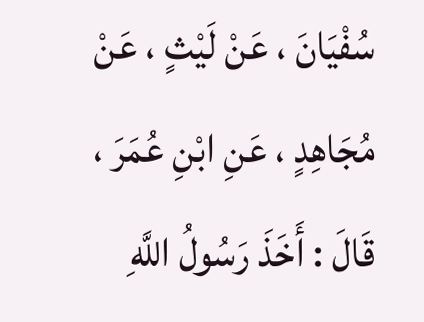سُفْيَانَ ، عَنْ لَيْثٍ ، عَنْ مُجَاهِدٍ ، عَنِ ابْنِ عُمَرَ ، قَالَ : أَخَذَ رَسُولُ اللَّهِ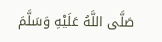صَلَّى اللَّهُ عَلَيْهِ وَسَلَّمَ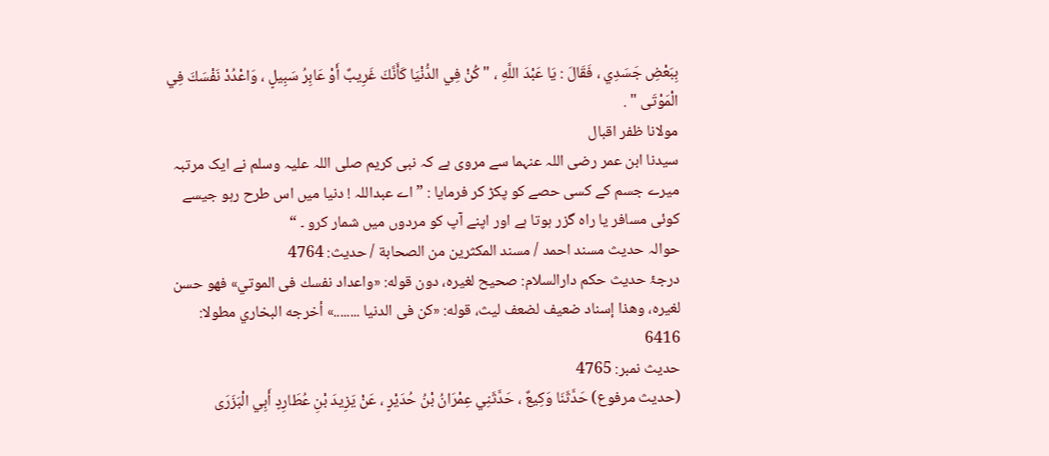بِبَعْضِ جَسَدِي ، فَقَالَ : يَا عَبْدَ اللَّهِ ، " كُنْ فِي الدُّنْيَا كَأَنَّكَ غَرِيبٌ أَوْ عَابِرُ سَبِيلٍ ، وَاعْدُدْ نَفْسَكَ فِي الْمَوْتَى " .
مولانا ظفر اقبال
سیدنا ابن عمر رضی اللہ عنہما سے مروی ہے کہ نبی کریم صلی اللہ علیہ وسلم نے ایک مرتبہ میرے جسم کے کسی حصے کو پکڑ کر فرمایا : ” اے عبداللہ ! دنیا میں اس طرح رہو جیسے کوئی مسافر یا راہ گزر ہوتا ہے اور اپنے آپ کو مردوں میں شمار کرو ۔ “
حوالہ حدیث مسند احمد / مسند المكثرين من الصحابة / حدیث: 4764
درجۂ حدیث حکم دارالسلام: صحيح لغيره، دون قوله: «واعداد نفسك فى الموتي» فهو حسن لغيره، وهذا إسناد ضعيف لضعف ليث، قوله: «كن فى الدنيا ........» أخرجه البخاري مطولا: 6416
حدیث نمبر: 4765
(حديث مرفوع) حَدَّثَنَا وَكِيعٌ ، حَدَّثَنِي عِمْرَانُ بْنُ حُدَيْرٍ ، عَنْ يَزِيدَ بْنِ عُطَارِدٍ أَبِي الْبَزَرَى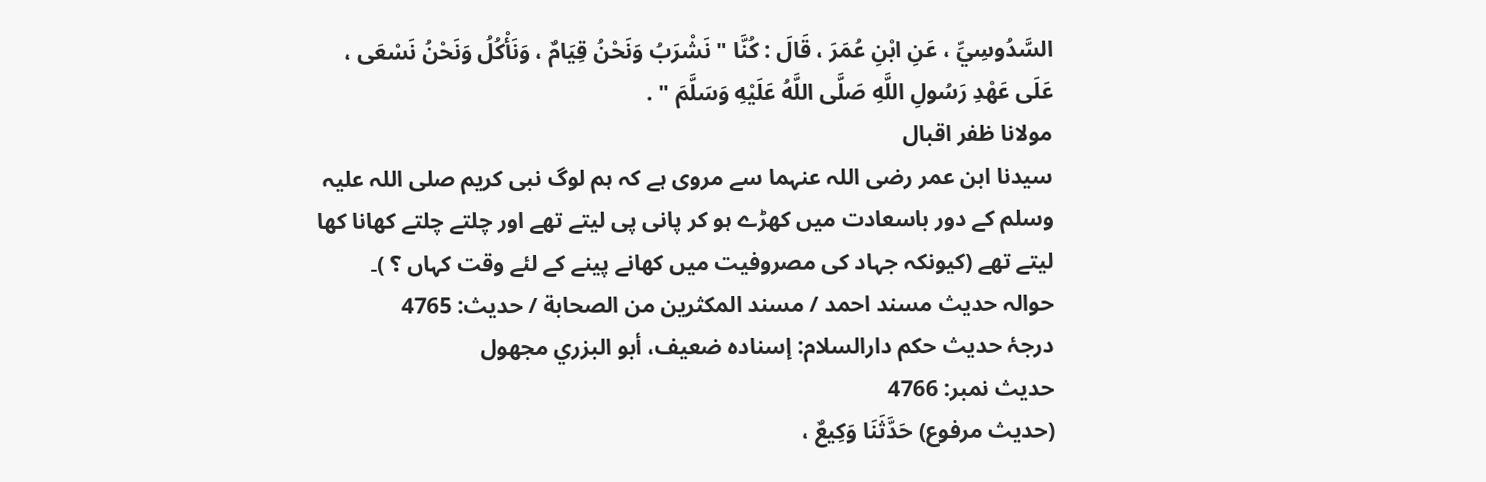السَّدُوسِيِّ ، عَنِ ابْنِ عُمَرَ ، قَالَ : كُنَّا " نَشْرَبُ وَنَحْنُ قِيَامٌ ، وَنَأْكُلُ وَنَحْنُ نَسْعَى ، عَلَى عَهْدِ رَسُولِ اللَّهِ صَلَّى اللَّهُ عَلَيْهِ وَسَلَّمَ " .
مولانا ظفر اقبال
سیدنا ابن عمر رضی اللہ عنہما سے مروی ہے کہ ہم لوگ نبی کریم صلی اللہ علیہ وسلم کے دور باسعادت میں کھڑے ہو کر پانی پی لیتے تھے اور چلتے چلتے کھانا کھا لیتے تھے (کیونکہ جہاد کی مصروفیت میں کھانے پینے کے لئے وقت کہاں ؟ )۔
حوالہ حدیث مسند احمد / مسند المكثرين من الصحابة / حدیث: 4765
درجۂ حدیث حکم دارالسلام: إسناده ضعيف، أبو البزري مجهول
حدیث نمبر: 4766
(حديث مرفوع) حَدَّثَنَا وَكِيعٌ ،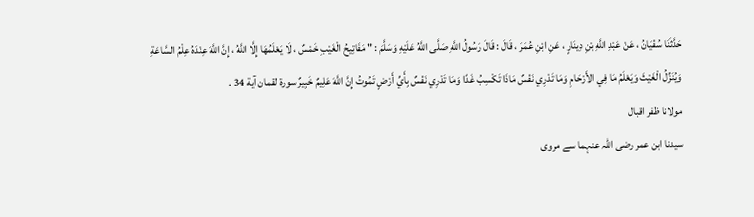حَدَّثَنَا سُفْيَانُ ، عَنْ عَبْدِ اللَّهِ بْنِ دِينَارٍ ، عَنِ ابْنِ عُمَرَ ، قَالَ : قَالَ رَسُولُ اللَّهِ صَلَّى اللَّهُ عَلَيْهِ وَسَلَّمَ : " مَفَاتِيحُ الْغَيْبِ خَمْسٌ ، لَا يَعْلَمُهَا إِلَّا اللَّهُ ، إِنَّ اللَّهَ عِنْدَهُ عِلْمُ السَّاعَةِ وَيُنَزِّلُ الْغَيْثَ وَيَعْلَمُ مَا فِي الأَرْحَامِ وَمَا تَدْرِي نَفْسٌ مَاذَا تَكْسِبُ غَدًا وَمَا تَدْرِي نَفْسٌ بِأَيِّ أَرْضٍ تَمُوتُ إِنَّ اللَّهَ عَلِيمٌ خَبِيرٌ سورة لقمان آية 34 .
مولانا ظفر اقبال
سیدنا ابن عمر رضی اللہ عنہما سے مروی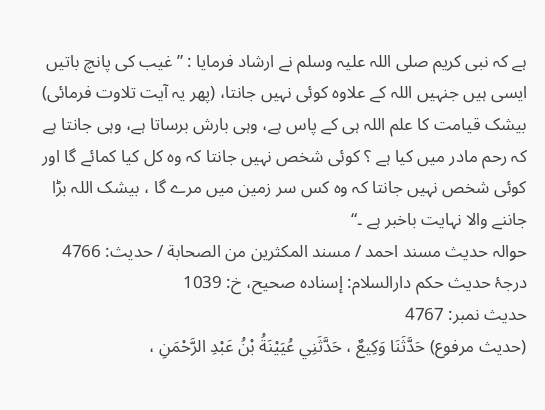ہے کہ نبی کریم صلی اللہ علیہ وسلم نے ارشاد فرمایا : ” غیب کی پانچ باتیں ایسی ہیں جنہیں اللہ کے علاوہ کوئی نہیں جانتا، (پھر یہ آیت تلاوت فرمائی) بیشک قیامت کا علم اللہ ہی کے پاس ہے، وہی بارش برساتا ہے، وہی جانتا ہے کہ رحم مادر میں کیا ہے ؟ کوئی شخص نہیں جانتا کہ وہ کل کیا کمائے گا اور کوئی شخص نہیں جانتا کہ وہ کس سر زمین میں مرے گا ، بیشک اللہ بڑا جاننے والا نہایت باخبر ہے ۔“
حوالہ حدیث مسند احمد / مسند المكثرين من الصحابة / حدیث: 4766
درجۂ حدیث حکم دارالسلام: إسناده صحيح، خ: 1039
حدیث نمبر: 4767
(حديث مرفوع) حَدَّثَنَا وَكِيعٌ ، حَدَّثَنِي عُيَيْنَةُ بْنُ عَبْدِ الرَّحْمَنِ ،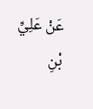عَنْ عَلِيِّ بْنِ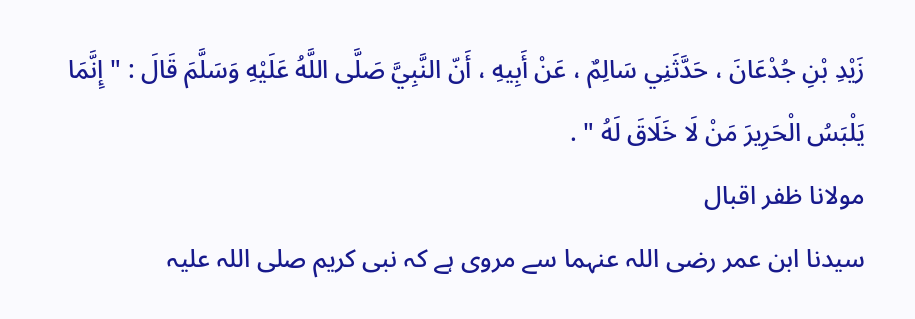زَيْدِ بْنِ جُدْعَانَ ، حَدَّثَنِي سَالِمٌ ، عَنْ أَبِيهِ ، أَنّ النَّبِيَّ صَلَّى اللَّهُ عَلَيْهِ وَسَلَّمَ قَالَ : " إِنَّمَا يَلْبَسُ الْحَرِيرَ مَنْ لَا خَلَاقَ لَهُ " .
مولانا ظفر اقبال
سیدنا ابن عمر رضی اللہ عنہما سے مروی ہے کہ نبی کریم صلی اللہ علیہ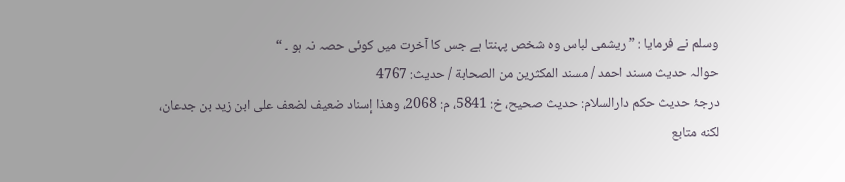وسلم نے فرمایا : ” ریشمی لباس وہ شخص پہنتا ہے جس کا آخرت میں کوئی حصہ نہ ہو ۔ “
حوالہ حدیث مسند احمد / مسند المكثرين من الصحابة / حدیث: 4767
درجۂ حدیث حکم دارالسلام: حديث صحيح، خ: 5841، م: 2068، وهذا إسناد ضعيف لضعف على ابن زيد بن جدعان، لكنه متابع